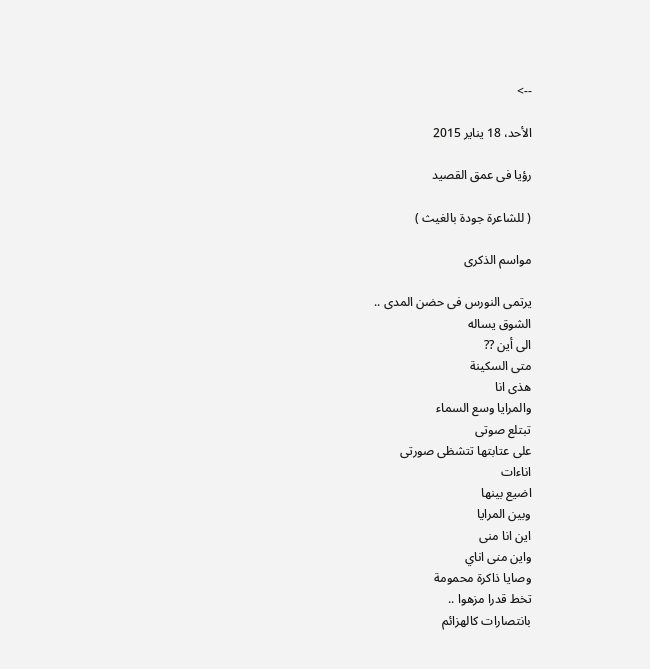-->

الأحد، 18 يناير 2015

رؤيا فى عمق القصيد

( للشاعرة جودة بالغيث )

مواسم الذكرى

يرتمى النورس فى حضن المدى ..
الشوق يساله
الى أين ??
متى السكينة
هذى انا
والمرايا وسع السماء
تبتلع صوتى
على عتابتها تتشظى صورتى
اناءات
اضيع بينها
وبين المرايا
اين انا منى
واين منى اناي
وصايا ذاكرة محمومة
تخط قدرا مزهوا ..
بانتصارات كالهزائم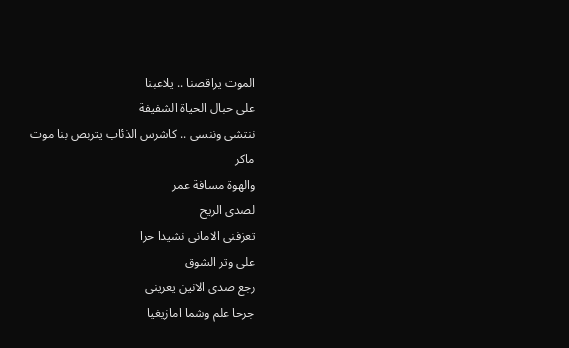الموت يراقصنا .. يلاعبنا
على حبال الحياة الشفيفة
ننتشى وننسى .. كاشرس الذئاب يتربص بنا موت
ماكر
والهوة مسافة عمر
لصدى الريح
تعزفنى الامانى نشيدا حرا
على وتر الشوق
رجع صدى الانين يعرينى
جرحا علم وشما امازيغيا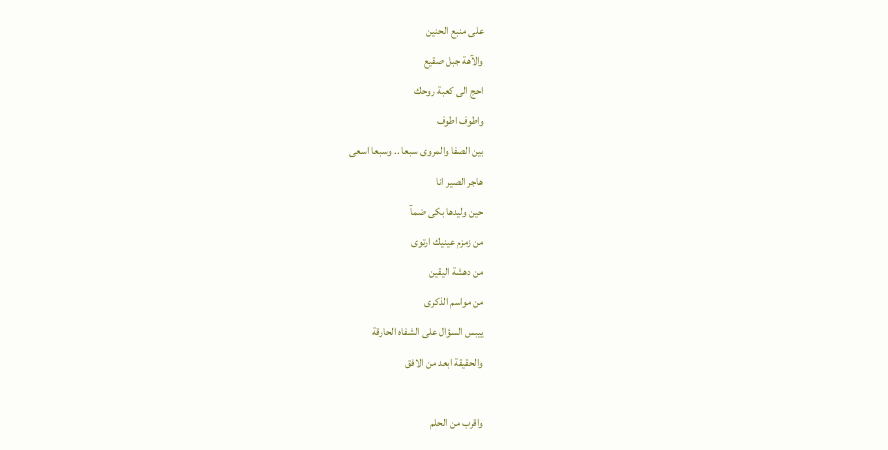على منبع الحنين
والآهة جبل صقيع
احج الى كعبة روحك
واطوف اطوف
بين الصفا والمروى سبعا .. وسبعا اسعى
هاجر الصير انا
حين وليدها بكى ضمآ
من زمزم عينيك ارتوى
من دهشة اليقين
من مواسم الذكرى
ييبس السؤال على الشفاه الحارقة
والحقيقة ابعد من الافق

واقرب من الحلم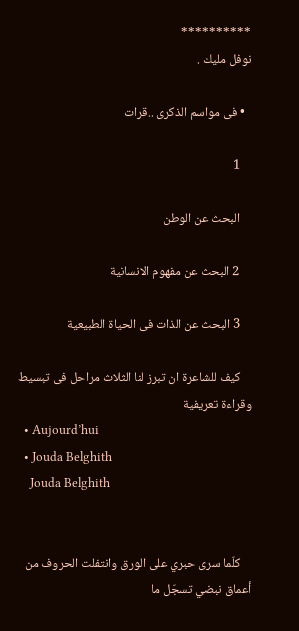**********
نوفل مليك .

  • فى مواسم الذكرى ..قرات

    1

    البحث عن الوطن

    2 البحث عن مفهوم الانسانية

    3 البحث عن الذات فى الحياة الطبيعية

    كيف للشاعرة ان تبرز لنا الثلاث مراحل فى تبسيط وقراءة تعريفية
  • Aujourd’hui
  • Jouda Belghith
    Jouda Belghith


    كلّما سرى حبري على الورق وانتفلت الحروف من أعماق نبضي تسجّل ما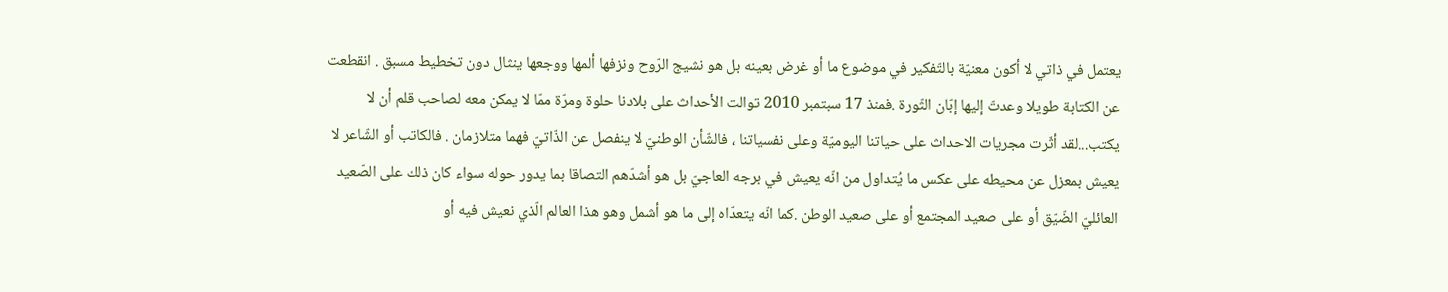يعتمل في ذاتي لا أكون معنيّة بالتّفكير في موضوع ما أو غرض بعينه بل هو نشيج الرّوح ونزفها ألمها ووجعها ينثال دون تخطيط مسبق . انقطعت عن الكتابة طويلا وعدتّ إليها إبّان الثّورة .فمنذ 17 سبتمبر 2010 توالت الأحداث على بلادنا حلوة ومرّة ممّا لا يمكن معه لصاحب قلم أن لا يكتب...لقد أثّرت مجريات الاحداث على حياتنا اليوميّة وعلى نفسياتنا ، فالشّأن الوطنيّ لا ينفصل عن الذّاتيّ فهما متلازمان . فالكاتب أو الشّاعر لا يعيش بمعزل عن محيطه على عكس ما يُتداول من انّه يعيش في برجه العاجيّ بل هو أشدّهم التصاقا بما يدور حوله سواء كان ذلك على الصّعيد العائليّ الضّيّق أو على صعيد المجتمع أو على صعيد الوطن .كما انّه يتعدّاه إلى ما هو أشمل وهو هذا العالم الّذي نعيش فيه أو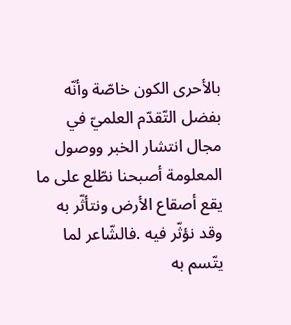بالأحرى الكون خاصّة وأنّه بفضل التّقدّم العلميّ في مجال انتشار الخبر ووصول المعلومة أصبحنا نطّلع على ما يقع أصقاع الأرض ونتأثّر به وقد نؤثّر فيه .فالشّاعر لما يتّسم به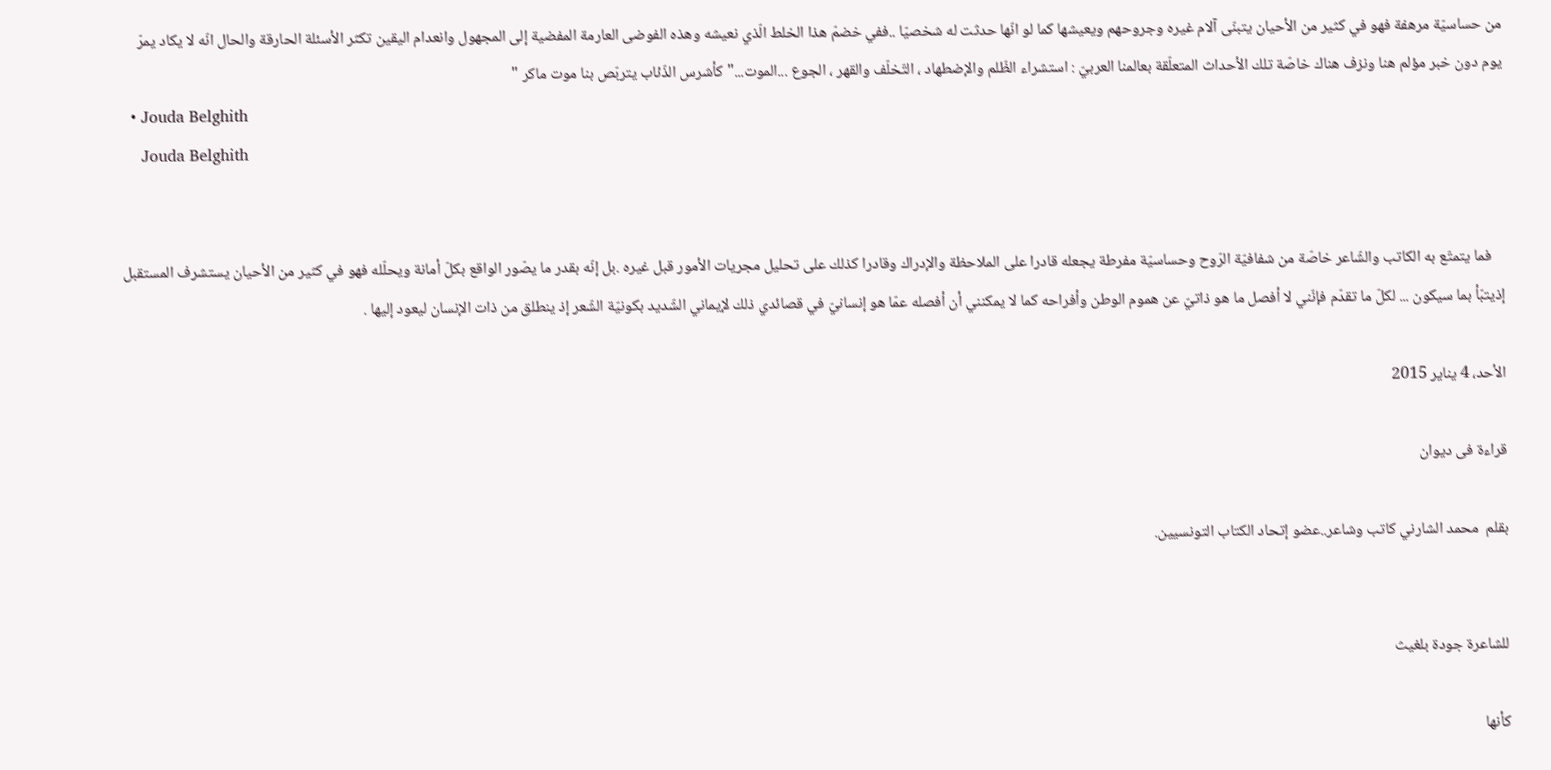من حساسيّة مرهفة فهو في كثير من الأحيان يتبنّى آلام غيره وجروحهم ويعيشها كما لو انّها حدثت له شخصيّا ..ففي خضمّ هذا الخلط الّذي نعيشه وهذه الفوضى العارمة المفضية إلى المجهول وانعدام اليقين تكثر الأسئلة الحارقة والحال انّه لا يكاد يمرّ يوم دون خبر مؤلم هنا ونزف هناك خاصّة تلك الأحداث المتعلّقة بعالمنا العربيّ : استشراء الظّلم والإضطهاد ، التّخلّف والقهر ، الجوع ...الموت..." كأشرس الذّئاب يتربّص بنا موت ماكر "
  • Jouda Belghith
    Jouda Belghith


    فما يتمتّع به الكاتب والشّاعر خاصّة من شفافيّة الرّوح وحساسيّة مفرطة يجعله قادرا على الملاحظة والإدراك وقادرا كذلك على تحليل مجريات الأمور قبل غيره .بل إنّه بقدر ما يصّور الواقع بكلّ أمانة ويحلّله فهو في كثير من الأحيان يستشرف المستقبل إذيتبّأ بما سيكون ... لكلّ ما تقدّم فإنّني لا أفصل ما هو ذاتيّ عن هموم الوطن وأفراحه كما لا يمكنني أن أفصله عمّا هو إنسانيّ في قصائدي ذلك لإيماني الشّديد بكونيّة الشّعر إذ ينطلق من ذات الإنسان ليعود إليها .

الأحد، 4 يناير 2015

قراءة فى ديوان

بقلم  محمد الشارني كاتب وشاعر..عضو إتحاد الكتاب التونسيين.


للشاعرة جودة بلغيث

كأنها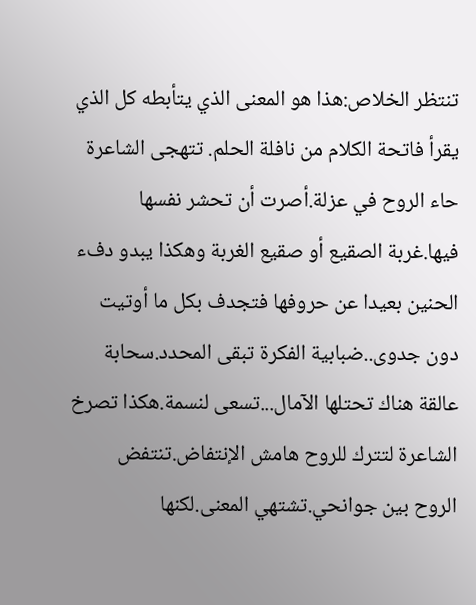تنتظر الخلاص:هذا هو المعنى الذي يتأبطه كل الذي يقرأ فاتحة الكلام من نافلة الحلم. تتهجى الشاعرة حاء الروح في عزلة.أصرت أن تحشر نفسها فيها.غربة الصقيع أو صقيع الغربة وهكذا يبدو دفء الحنين بعيدا عن حروفها فتجدف بكل ما أوتيت دون جدوى..ضبابية الفكرة تبقى المحدد.سحابة عالقة هناك تحتلها الآمال...تسعى لنسمة.هكذا تصرخ الشاعرة لتترك للروح هامش الإنتفاض.تنتفض الروح بين جوانحي.تشتهي المعنى.لكنها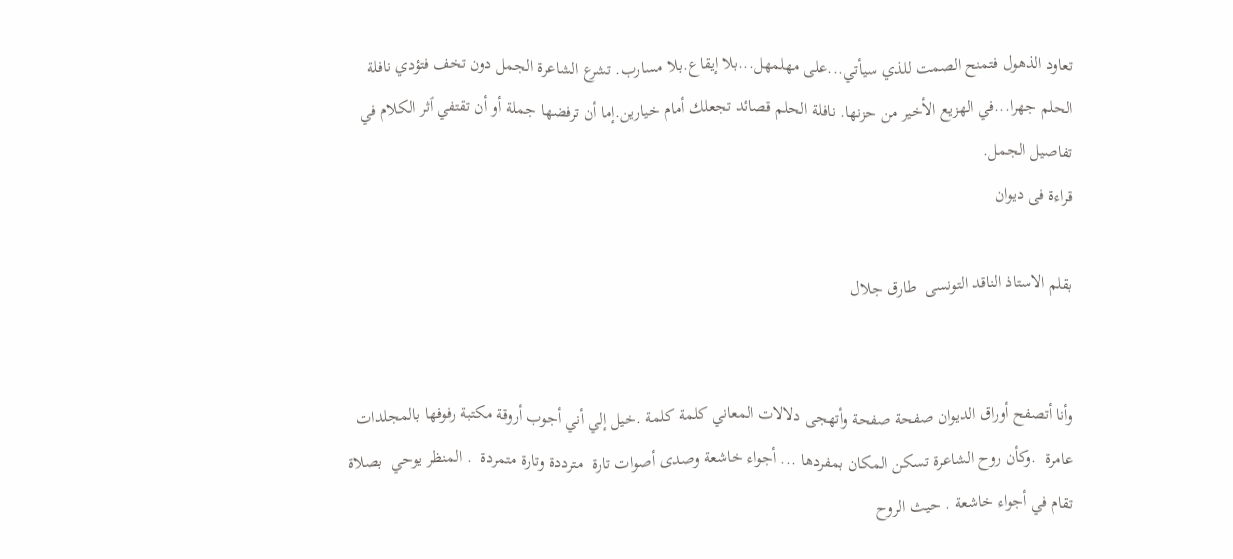تعاود الذهول فتمنح الصمت للذي سيأتي...على مهلمهل...بلا إيقاع.بلا مسارب. تشرع الشاعرة الجمل دون تخف فتؤدي نافلة الحلم جهرا...في الهزيع الأخير من حزنها. نافلة الحلم قصائد تجعلك أمام خيارين.إما أن ترفضها جملة أو أن تقتفي ٱثر الكلام في تفاصيل الجمل.
قراءة فى ديوان

بقلم الاستاذ الناقد التونسى  طارق جلال


وأنا أتصفح أوراق الديوان صفحة صفحة وأتهجى دلالات المعاني كلمة كلمة .خيل إلي أني أجوب أروقة مكتبة رفوفها بالمجلدات عامرة  .وكأن روح الشاعرة تسكن المكان بمفردها ... أجواء خاشعة وصدى أصوات تارة  مترددة وتارة متمردة  . المنظر يوحي  بصلاة تقام في أجواء خاشعة . حيث الروح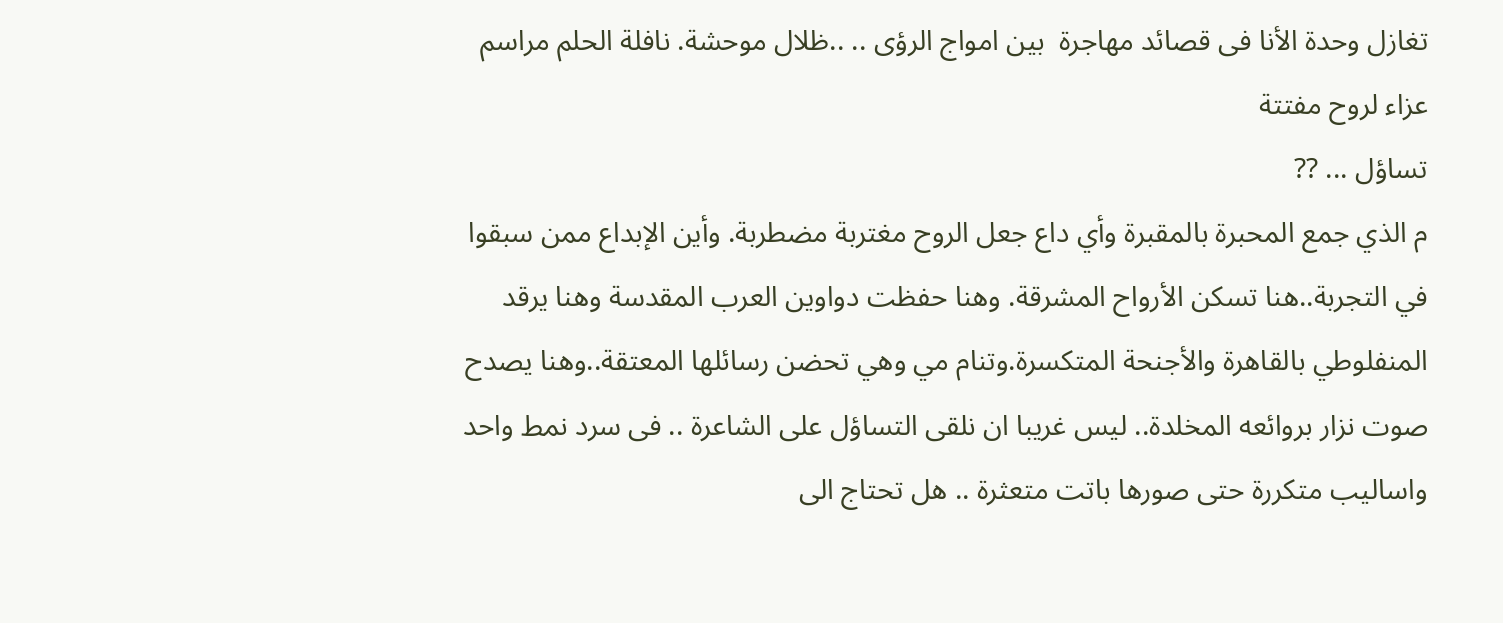تغازل وحدة الأنا فى قصائد مهاجرة  بين امواج الرؤى .. ..ظلال موحشة. نافلة الحلم مراسم عزاء لروح مفتتة
تساؤل ... ??
م الذي جمع المحبرة بالمقبرة وأي داع جعل الروح مغتربة مضطربة. وأين الإبداع ممن سبقوا في التجربة..هنا تسكن الأرواح المشرقة. وهنا حفظت دواوين العرب المقدسة وهنا يرقد المنفلوطي بالقاهرة والأجنحة المتكسرة.وتنام مي وهي تحضن رسائلها المعتقة..وهنا يصدح صوت نزار بروائعه المخلدة.. ليس غريبا ان نلقى التساؤل على الشاعرة .. فى سرد نمط واحد واساليب متكررة حتى صورها باتت متعثرة .. هل تحتاج الى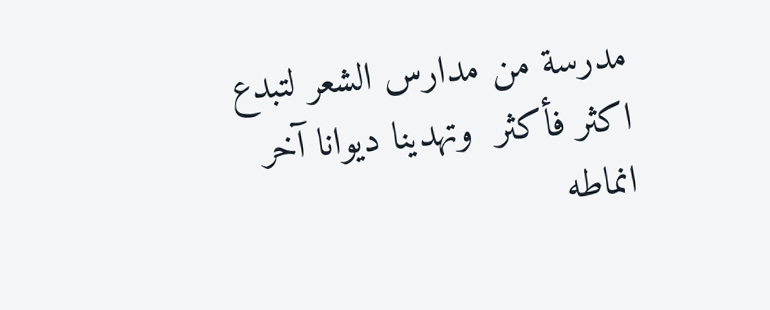مدرسة من مدارس الشعر لتبدع اكثر فأكثر  وتهدينا ديوانا آخر انماطه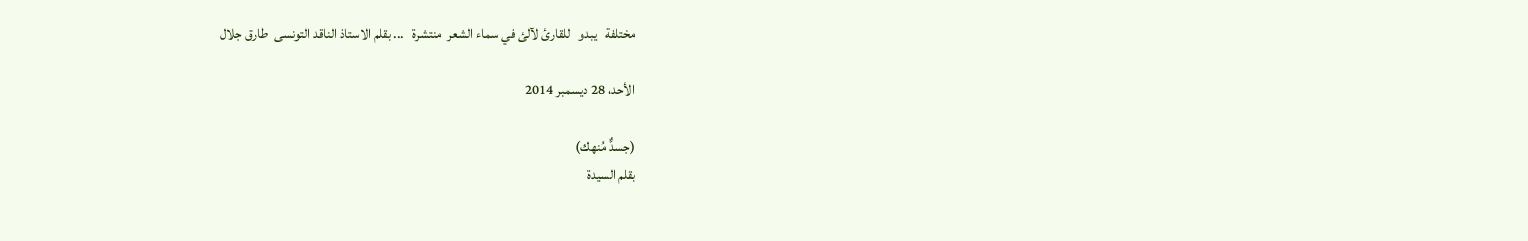مختلفة   يبدو   للقارئ لآلئ في سماء الشعر  منتشرة   ... بقلم الاستاذ الناقد التونسى  طارق جلال

الأحد، 28 ديسمبر 2014

(جسدٌّ مُنهك)
بقلم السيدة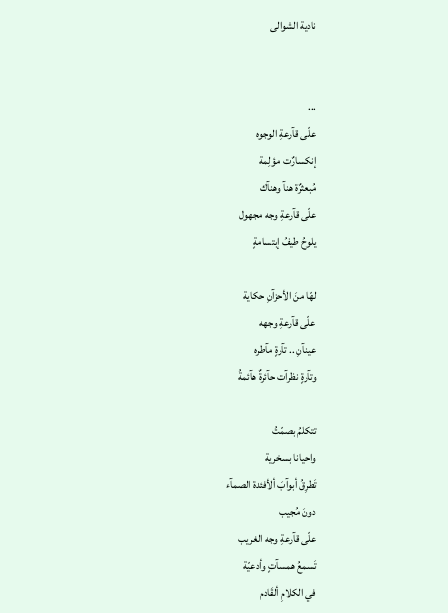نادية الشوالى


...
علّى قآرعةِ الوجوه
إنكسارٌت مؤلِمة
مُبعثرٌة هنآ وهنآك
علّى قآرعةِ وجه مجهول
يلوحُ طيفُ إبتسامةٍ

لهّا منَ الأحزآنِ حكاية
علّى قآرعةِ وجهه
عينآنِ .. تآرةٍ مآطره
وتآرةٍ نظرآت حآئرةٌ هآئمةُ

تتكلمُ بصمّتُ
واحيانا بسخرية
تَطرِقُ أبوآبَ ألأفئدة الصمآء
دونَ مُجيب
علّى قآرعةِ وجه الغريب
تَسمعُ همسآتٍ وأدعيّة
في الكلامِ ألقَادم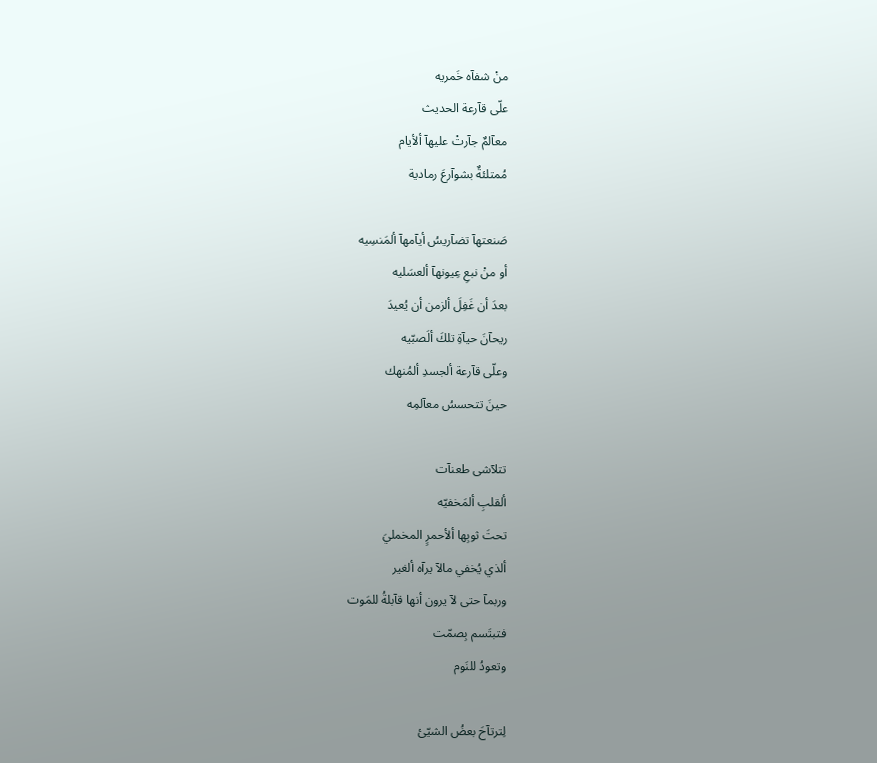منْ شفآه خَمريه
علّى قآرعة الحديث
معآلمٌ جآرتْ عليهآ ألأيام
مُمتلئةٌ بشوآرعَ رمادية

صَنعتهآ تضآريسُ أيآمهآ ألمَنسِيه
أو منْ نبعِ عِيونهآ ألعسَليه
بعدَ أن غَفِلَ ألزمن أن يُعيدَ
ريحآنَ حيآةِ تلكَ ألَصبّيه
وعلّى قآرعة ألجسدِ ألمُنهك
حينَ تتحسسُ معآلمِه

تتلآشى طعنآت
ألقلبِ ألمَخفيّه
تحتَ ثوبِها ألأحمرٍ المخمليَ
ألذي يُخفي مالآ يرآه ألغير
وربمآ حتى لآ يرون أنها قآبلةُ للمَوت
فتبتَسم بِصمّت
وتعودُ للنَوم

لِترتآحَ بعضُ الشيّئ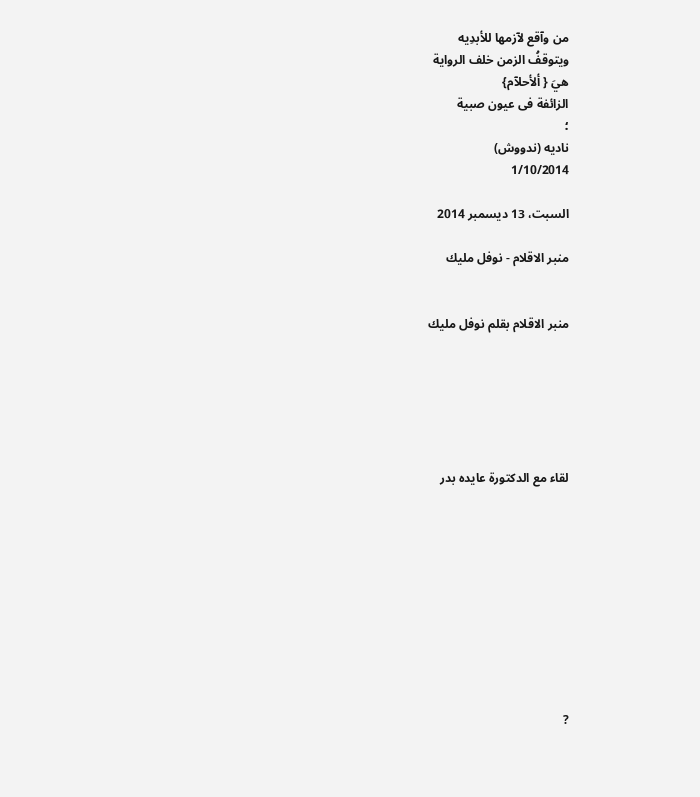من وآقع لآزمها للأبدِيه
ويتوقفُ الزمن خلف الرواية
هيَ { ألأحلآم}
الزائفة فى عيون صبية
؛
ناديه (ندووش)
1/10/2014

السبت، 13 ديسمبر 2014

منبر الاقلام - نوفل مليك


منبر الاقلام بقلم نوفل مليك






لقاء مع الدكتورة عايده بدر










?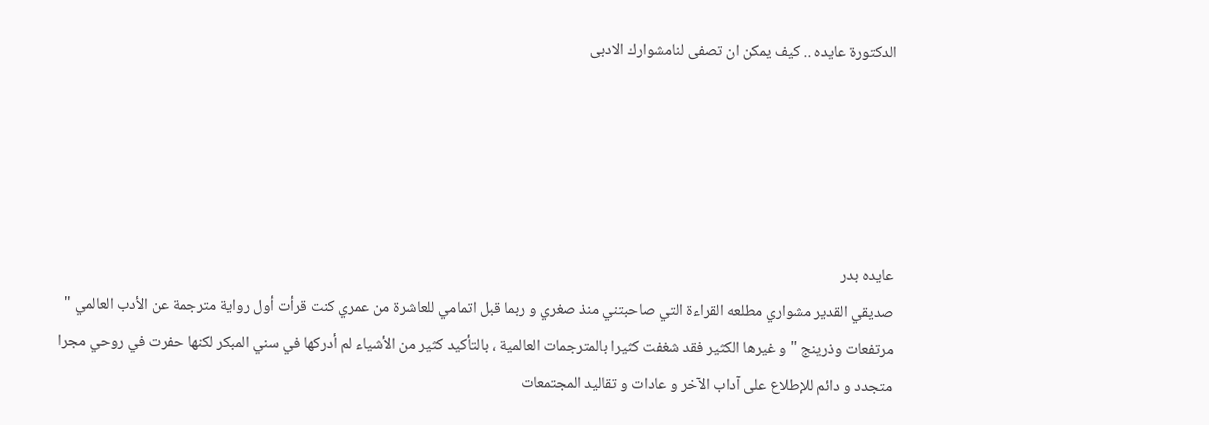الدكتورة عايده .. كيف يمكن ان تصفى لنامشوارك الادبى





عايده بدر
صديقي القدير مشواري مطلعه القراءة التي صاحبتني منذ صغري و ربما قبل اتمامي للعاشرة من عمري كنت قرأت أول رواية مترجمة عن الأدب العالمي " مرتفعات وذرينج " و غيرها الكثير فقد شغفت كثيرا بالمترجمات العالمية ، بالتأكيد كثير من الأشياء لم أدركها في سني المبكر لكنها حفرت في روحي مجرا متجدد و دائم للإطلاع على آداب الآخر و عادات و تقاليد المجتمعات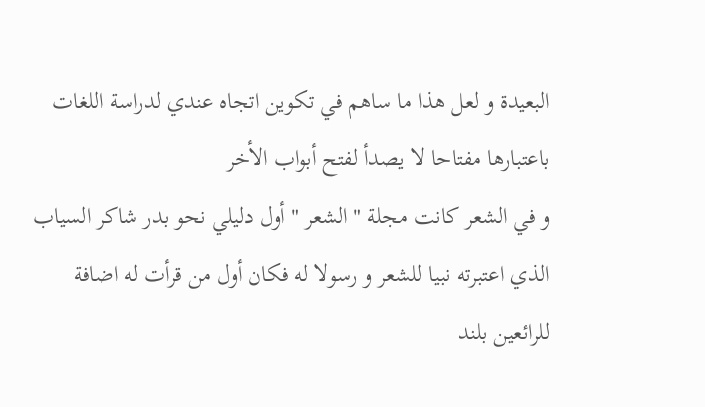البعيدة و لعل هذا ما ساهم في تكوين اتجاه عندي لدراسة اللغات باعتبارها مفتاحا لا يصدأ لفتح أبواب الأخر
و في الشعر كانت مجلة " الشعر " أول دليلي نحو بدر شاكر السياب الذي اعتبرته نبيا للشعر و رسولا له فكان أول من قرأت له اضافة للرائعين بلند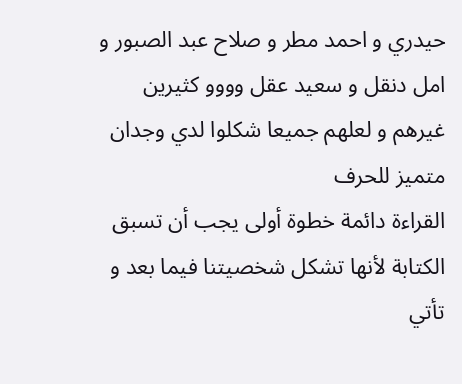حيدري و احمد مطر و صلاح عبد الصبور و امل دنقل و سعيد عقل وووو كثيرين غيرهم و لعلهم جميعا شكلوا لدي وجدان متميز للحرف
القراءة دائمة خطوة أولى يجب أن تسبق الكتابة لأنها تشكل شخصيتنا فيما بعد و تأتي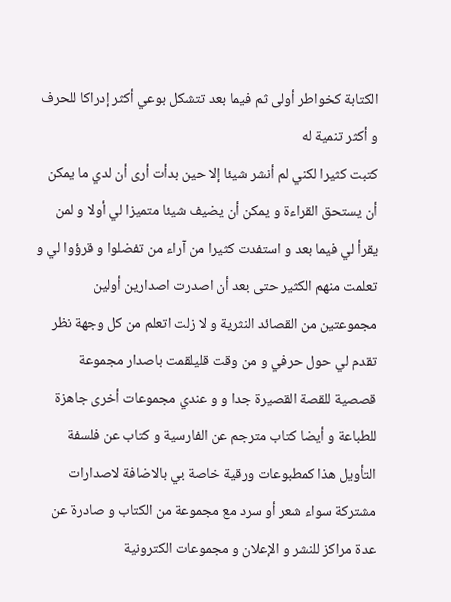الكتابة كخواطر أولى ثم فيما بعد تتشكل بوعي أكثر إدراكا للحرف و أكثر تنمية له
كتبت كثيرا لكني لم أنشر شيئا إلا حين بدأت أرى أن لدي ما يمكن أن يستحق القراءة و يمكن أن يضيف شيئا متميزا لي أولا و لمن يقرأ لي فيما بعد و استفدت كثيرا من آراء من تفضلوا و قرؤوا لي و تعلمت منهم الكثير حتى بعد أن اصدرت اصدارين أولين مجموعتين من القصائد النثرية و لا زلت اتعلم من كل وجهة نظر تقدم لي حول حرفي و من وقت قليلقمت باصدار مجموعة قصصية للقصة القصيرة جدا و و عندي مجموعات أخرى جاهزة للطباعة و أيضا كتاب مترجم عن الفارسية و كتاب عن فلسفة التأويل هذا كمطبوعات ورقية خاصة بي بالاضافة لاصدارات مشتركة سواء شعر أو سرد مع مجموعة من الكتاب و صادرة عن عدة مراكز للنشر و الإعلان و مجموعات الكترونية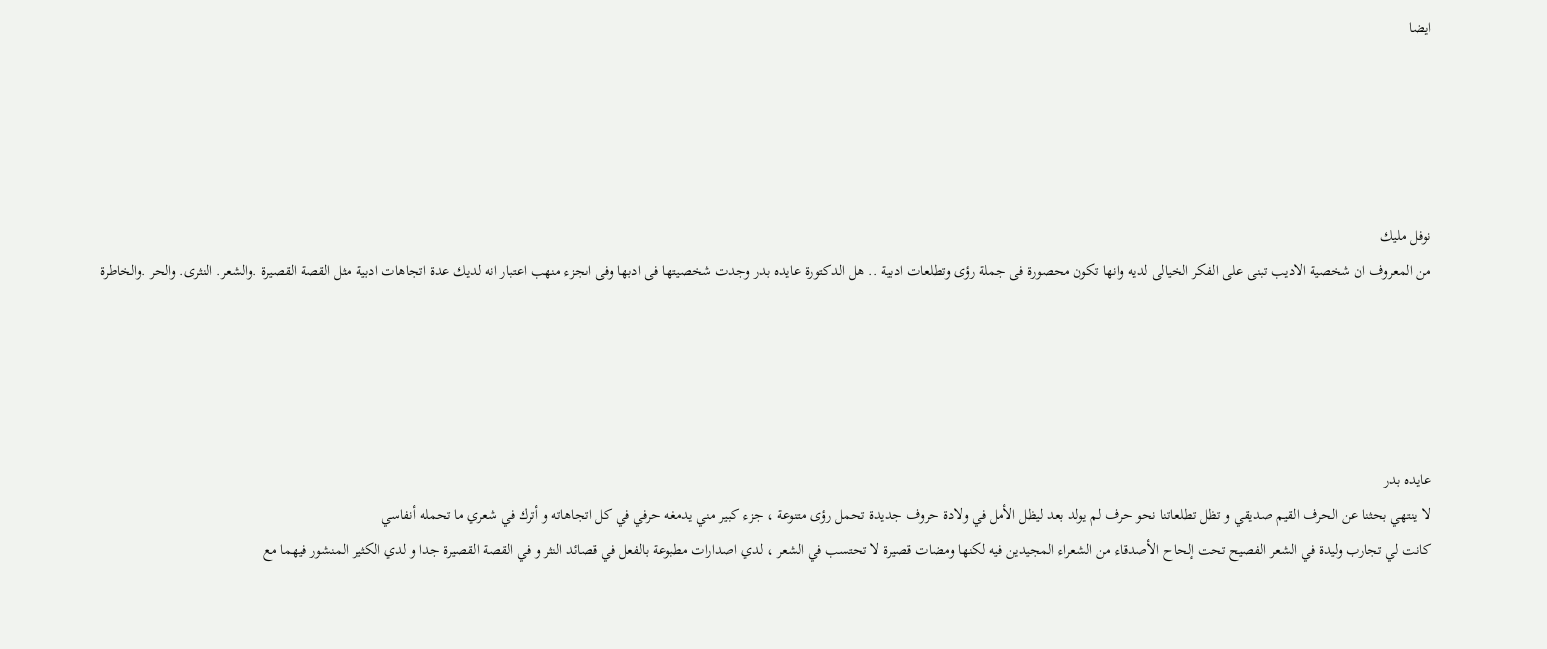ايضا





نوفل مليك
من المعروف ان شخصية الاديب تبنى على الفكر الخيالى لديه وانها تكون محصورة فى جملة رؤى وتطلعات ادبية .. هل الدكتورة عايده بدر وجدت شخصيتها فى ادبها وفى اىجزء منهب اعتبار انه لديك عدة اتجاهات ادبية مثل القصة القصيرة .والشعر. النثرى. والحر .والخاطرة





عايده بدر
لا ينتهي بحثنا عن الحرف القيم صديقي و تظل تطلعاتنا نحو حرف لم يولد بعد ليظل الأمل في ولادة حروف جديدة تحمل رؤى متنوعة ، جزء كبير مني يدمغه حرفي في كل اتجاهاته و أترك في شعري ما تحمله أنفاسي
كانت لي تجارب وليدة في الشعر الفصيح تحت إلحاح الأصدقاء من الشعراء المجيدين فيه لكنها ومضات قصيرة لا تحتسب في الشعر ، لدي اصدارات مطبوعة بالفعل في قصائد النثر و في القصة القصيرة جدا و لدي الكثير المنشور فيهما مع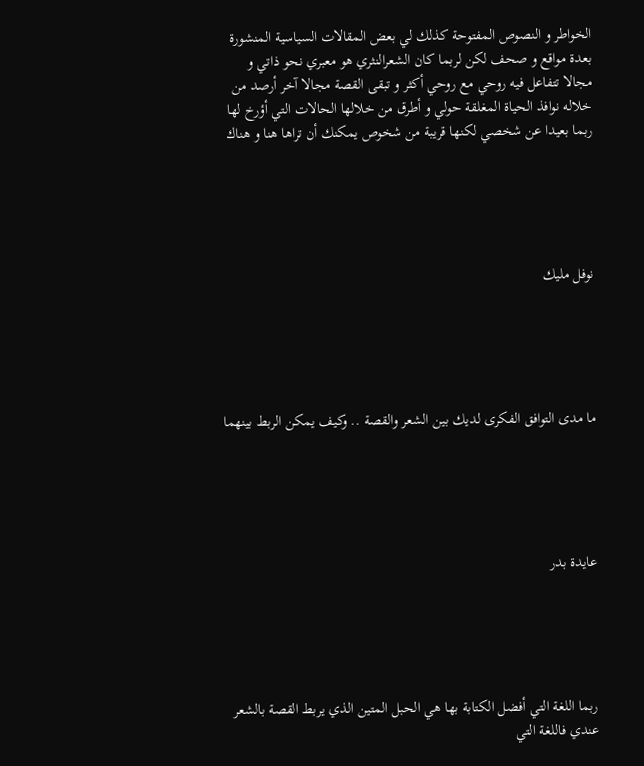الخواطر و النصوص المفتوحة كذلك لي بعض المقالات السياسية المنشورة بعدة مواقع و صحف لكن لربما كان الشعرالنثري هو معبري نحو ذاتي و مجالا تتفاعل فيه روحي مع روحي أكثر و تبقى القصة مجالا آخر أرصد من خلاله نوافذ الحياة المغلقة حولي و أطرق من خلالها الحالات التي أؤرخ لها ربما بعيدا عن شخصي لكنها قريبة من شخوص يمكنك أن تراها هنا و هناك





نوفل مليك





ما مدى التوافق الفكرى لديك بين الشعر والقصة .. وكيف يمكن الربط بينهما





عايدة بدر





ربما اللغة التي أفضل الكتابة بها هي الحبل المتين الذي يربط القصة بالشعر عندي فاللغة التي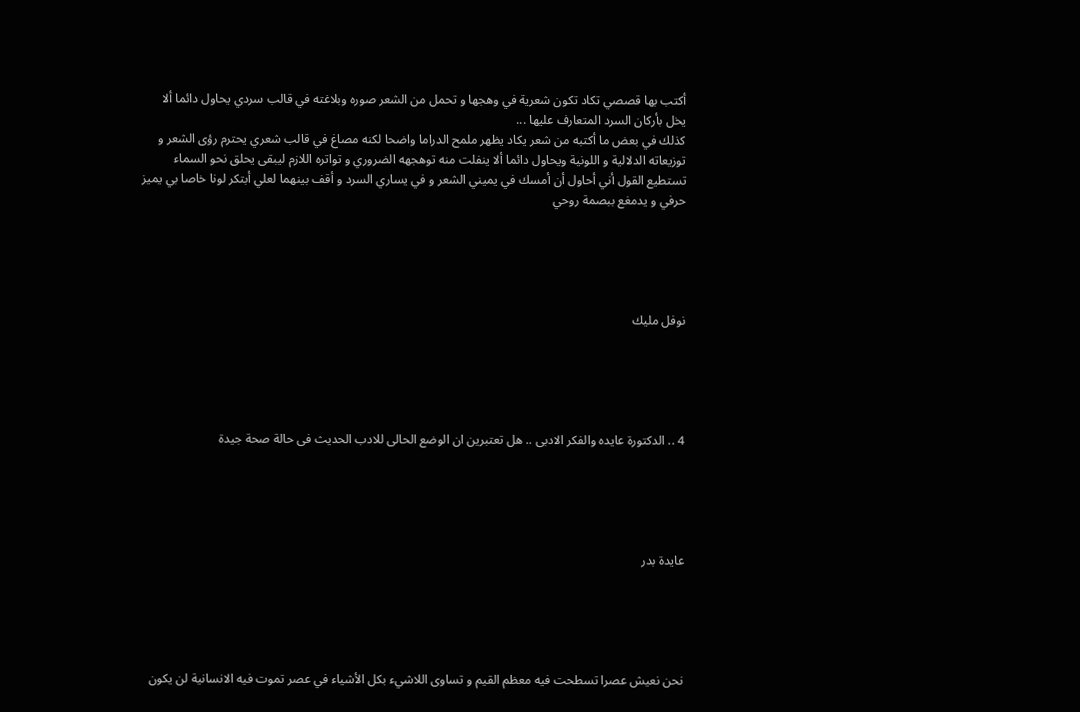أكتب بها قصصي تكاد تكون شعرية في وهجها و تحمل من الشعر صوره وبلاغته في قالب سردي يحاول دائما ألا يخل بأركان السرد المتعارف عليها ...
كذلك في بعض ما أكتبه من شعر يكاد يظهر ملمح الدراما واضحا لكنه مصاغ في قالب شعري يحترم رؤى الشعر و توزيعاته الدلالية و اللونية ويحاول دائما ألا ينفلت منه توهجهه الضروري و تواتره اللازم ليبقى يحلق نحو السماء
تستطيع القول أني أحاول أن أمسك في يميني الشعر و في يساري السرد و أقف بينهما لعلي أبتكر لونا خاصا بي يميز حرفي و يدمغع ببصمة روحي





نوفل مليك





4 .. الدكتورة عايده والفكر الادبى .. هل تعتبرين ان الوضع الحالى للادب الحديث فى حالة صحة جيدة





عايدة بدر





نحن نعيش عصرا تسطحت فيه معظم القيم و تساوى اللاشيء بكل الأشياء في عصر تموت فيه الانسانية لن يكون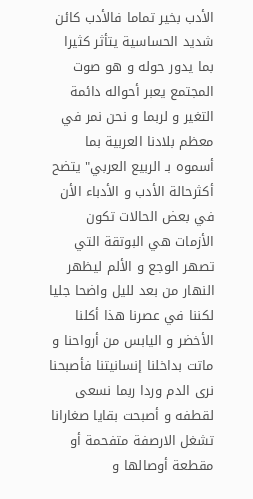الأدب بخير تماما فالأدب كائن شديد الحساسية يتأثر كثيرا بما يدور حوله و هو صوت المجتمع يعبر أحواله دائمة التغير و لربما و نحن نمر في معظم بلادنا العربية بما أسموه بـ الربيع العربي" يتضح أكثرحالة الأدب و الأدباء الأن
في بعض الحالات تكون الأزمات هي البوتقة التي تصهر الوجع و الألم ليظهر النهار من بعد لليل واضحا جليا لكننا في عصرنا هذا أكلنا الأخضر و اليابس من أرواحنا و ماتت بداخلنا إنسانيتنا فأصبحنا نرى الدم وردا ربما نسعى لقطفه و أصبحت بقايا صغارانا تشغل الارصفة متفحمة أو مقطعة أوصالها و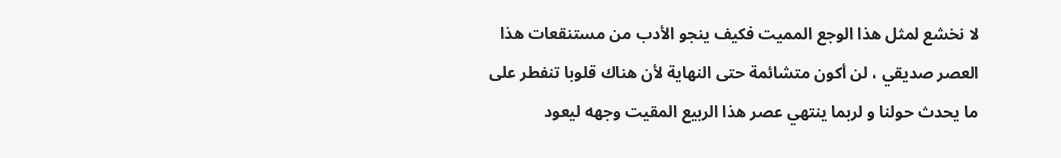لا نخشع لمثل هذا الوجع المميت فكيف ينجو الأدب من مستنقعات هذا العصر صديقي ، لن أكون متشائمة حتى النهاية لأن هناك قلوبا تنفطر على ما يحدث حولنا و لربما ينتهي عصر هذا الربيع المقيت وجهه ليعود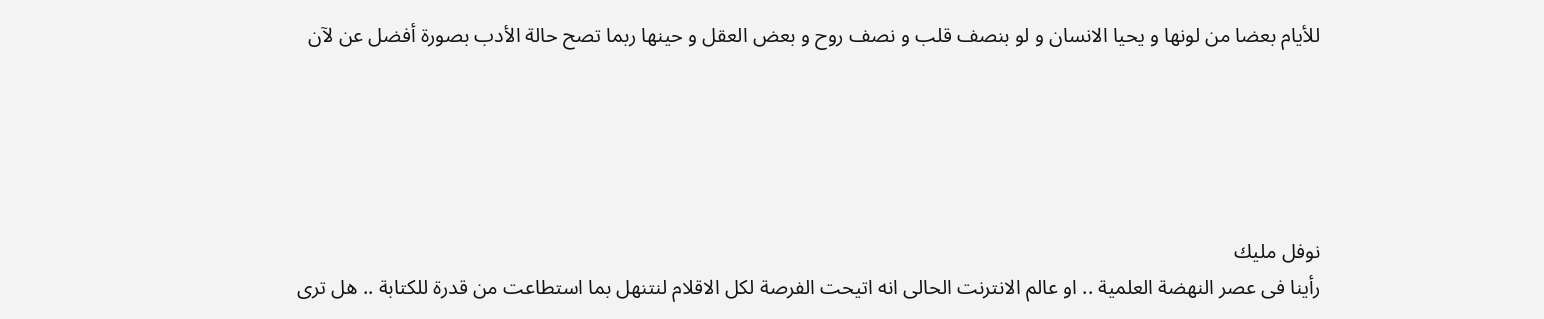للأيام بعضا من لونها و يحيا الانسان و لو بنصف قلب و نصف روح و بعض العقل و حينها ربما تصح حالة الأدب بصورة أفضل عن لآن





نوفل مليك
رأينا فى عصر النهضة العلمية .. او عالم الانترنت الحالى انه اتيحت الفرصة لكل الاقلام لنتنهل بما استطاعت من قدرة للكتابة .. هل ترى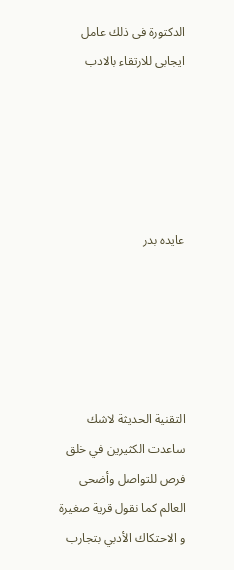الدكتورة فى ذلك عامل ايجابى للارتقاء بالادب





عايده بدر





التقنية الحديثة لاشك ساعدت الكثيرين في خلق فرص للتواصل وأضحى العالم كما نقول قرية صغيرة و الاحتكاك الأدبي بتجارب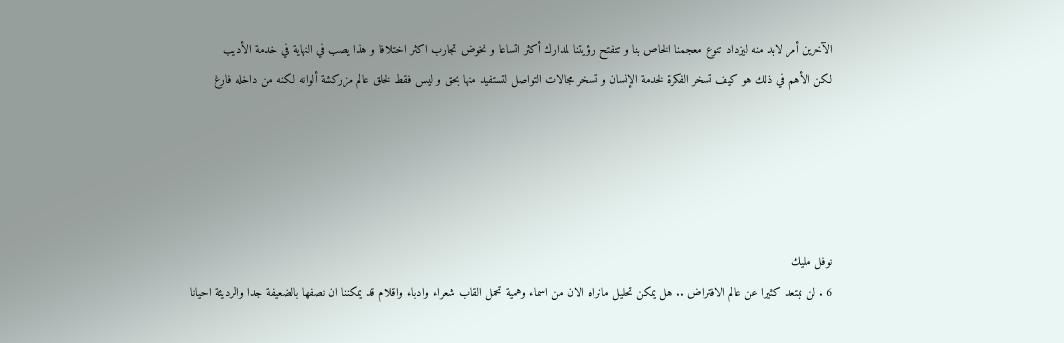الآخرين أمر لابد منه ليزداد تنوع معجمنا الخاص بنا و تتفتح رؤيتنا لمدارك أكثر اتساعا و نخوض تجارب اكثر اختلافا و هذا يصب في النهاية في خدمة الأديب
لكن الأهم في ذلك هو كيف تسخر الفكرة لخدمة الإنسان و تسخر مجالات التواصل لتستفيد منها بحق و ليس فقط لخلق عالم مزركشة ألوانه لكنه من داخله فارغ





نوفل مليك
6 . لن نبتعد كثيرا عن عالم الافتراض .. هل يمكن تحليل مانراه الان من اسماء وهمية تحمل القاب شعراء وادباء واقلام قد يمكننا ان نصفها بالضعيفة جدا والرديئة احيانا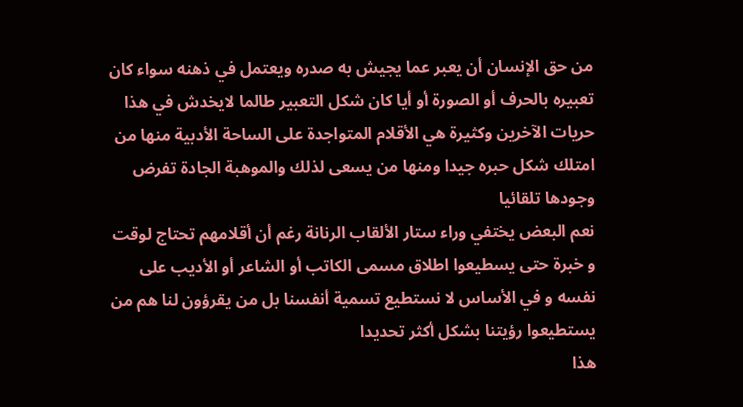من حق الإنسان أن يعبر عما يجيش به صدره ويعتمل في ذهنه سواء كان تعبيره بالحرف أو الصورة أو أيا كان شكل التعبير طالما لايخدش في هذا حريات الآخرين وكثيرة هي الأقلام المتواجدة على الساحة الأدبية منها من امتلك شكل حبره جيدا ومنها من يسعى لذلك والموهبة الجادة تفرض وجودها تلقائيا
نعم البعض يختفي وراء ستار الألقاب الرنانة رغم أن أقلامهم تحتاج لوقت و خبرة حتى يسطيعوا اطلاق مسمى الكاتب أو الشاعر أو الأديب على نفسه و في الأساس لا نستطيع تسمية أنفسنا بل من يقرؤون لنا هم من يستطيعوا رؤيتنا بشكل أكثر تحديدا
هذا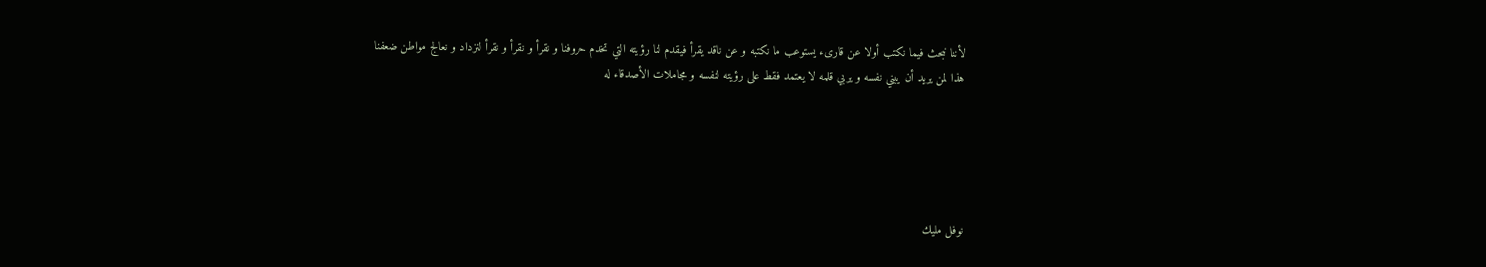لأننا نبحث فيما نكتب أولا عن قارىء يستوعب ما نكتبه و عن ناقد يقرأ فيقدم لنا رؤيته التي تخدم حروفنا و نقرأ و نقرأ و نقرأ لنزداد و نعالج مواطن ضعفنا
هذا لمن يريد أن يبني نفسه و يربي قلمه لا يعتمد فقط على رؤيته لنفسه و مجاملات الأصدقاء له





نوفل مليك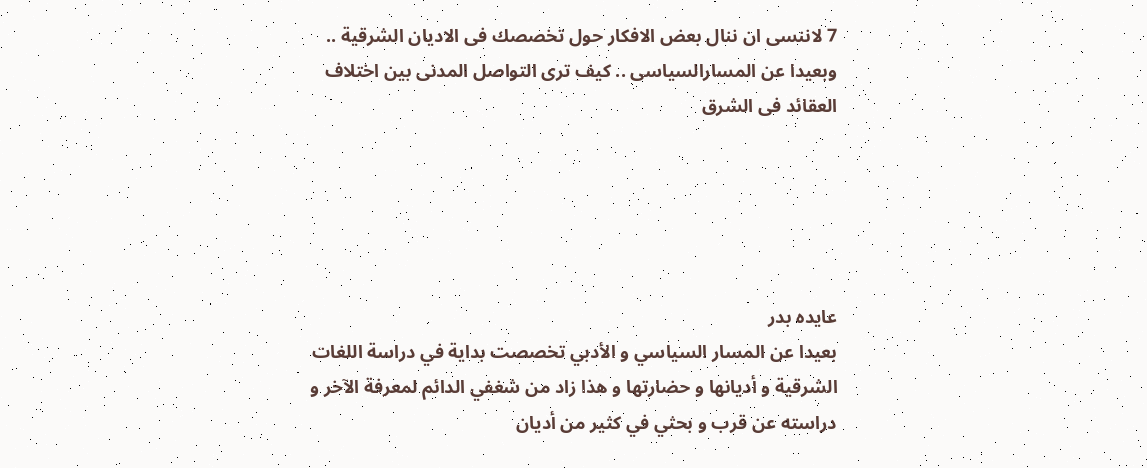7 لاننسى ان ننال بعض الافكار حول تخصصك فى الاديان الشرقية .. وبعيدا عن المسارالسياسى .. كيف ترى التواصل المدنى بين اختلاف العقائد فى الشرق





عايده بدر
بعيدا عن المسار السياسي و الأدبي تخصصت بداية في دراسة اللغات الشرقية و أديانها و حضارتها و هذا زاد من شغفي الدائم لمعرفة الآخر و دراسته عن قرب و بحثي في كثير من أديان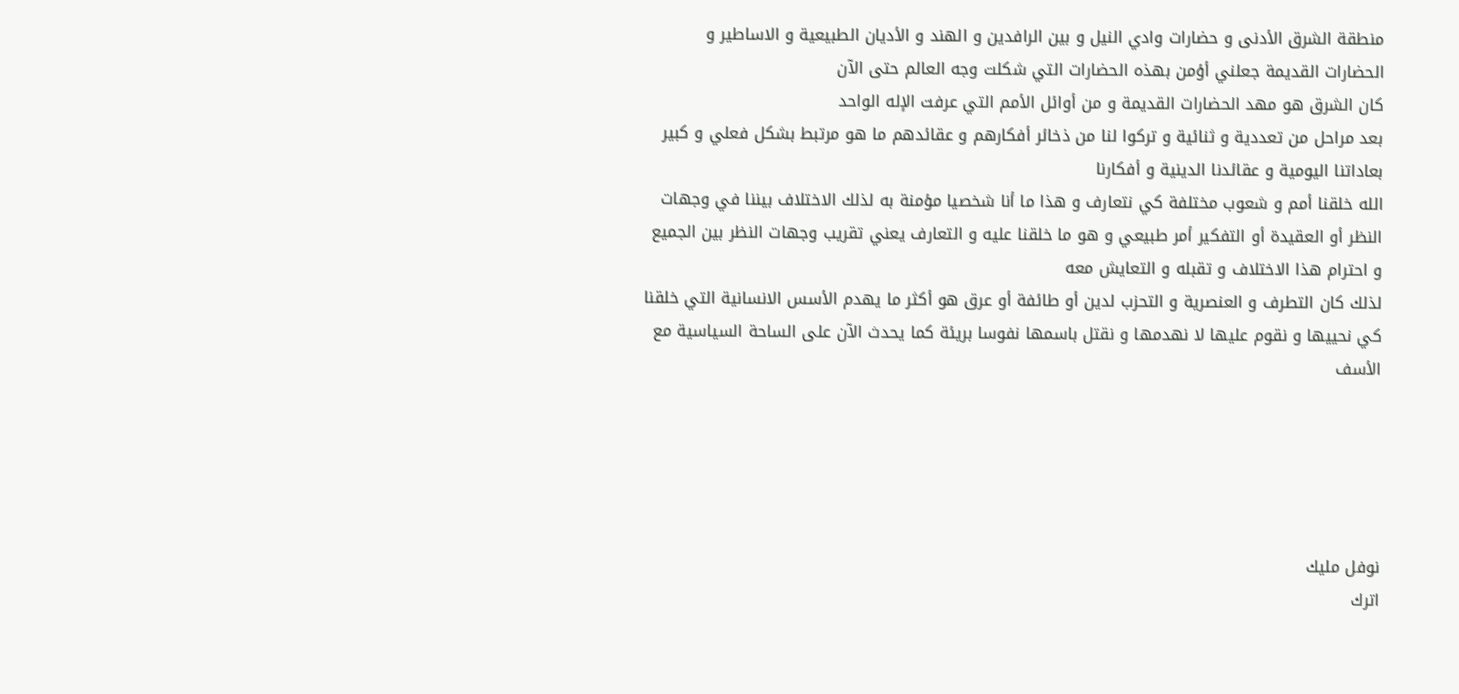منطقة الشرق الأدنى و حضارات وادي النيل و بين الرافدين و الهند و الأديان الطبيعية و الاساطير و الحضارات القديمة جعلني أؤمن بهذه الحضارات التي شكلت وجه العالم حتى الآن
كان الشرق هو مهد الحضارات القديمة و من أوائل الأمم التي عرفت الإله الواحد
بعد مراحل من تعددية و ثنائية و تركوا لنا من ذخائر أفكارهم و عقائدهم ما هو مرتبط بشكل فعلي و كبير بعاداتنا اليومية و عقائدنا الدينية و أفكارنا
الله خلقنا أمم و شعوب مختلفة كي نتعارف و هذا ما أنا شخصيا مؤمنة به لذلك الاختلاف بيننا في وجهات النظر أو العقيدة أو التفكير أمر طبيعي و هو ما خلقنا عليه و التعارف يعني تقريب وجهات النظر بين الجميع و احترام هذا الاختلاف و تقبله و التعايش معه
لذلك كان التطرف و العنصرية و التحزب لدين أو طائفة أو عرق هو أكثر ما يهدم الأسس الانسانية التي خلقنا كي نحييها و نقوم عليها لا نهدمها و نقتل باسمها نفوسا بريئة كما يحدث الآن على الساحة السياسية مع الأسف





نوفل مليك
اترك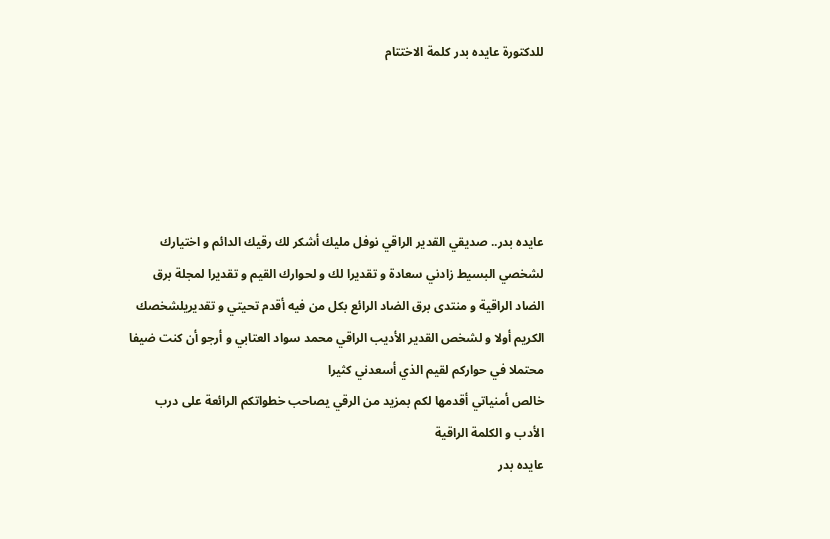للدكتورة عايده بدر كلمة الاختتام





عايده بدر.. صديقي القدير الراقي نوفل مليك أشكر لك رقيك الدائم و اختيارك لشخصي البسيط زادني سعادة و تقديرا لك و لحوارك القيم و تقديرا لمجلة برق الضاد الراقية و منتدى برق الضاد الرائع بكل من فيه أقدم تحيتي و تقديريلشخصك الكريم أولا و لشخص القدير الأديب الراقي محمد سواد العتابي و أرجو أن كنت ضيفا محتملا في حواركم لقيم الذي أسعدني كثيرا
خالص أمنياتي أقدمها لكم بمزيد من الرقي يصاحب خطواتكم الرائعة على درب الأدب و الكلمة الراقية
عايده بدر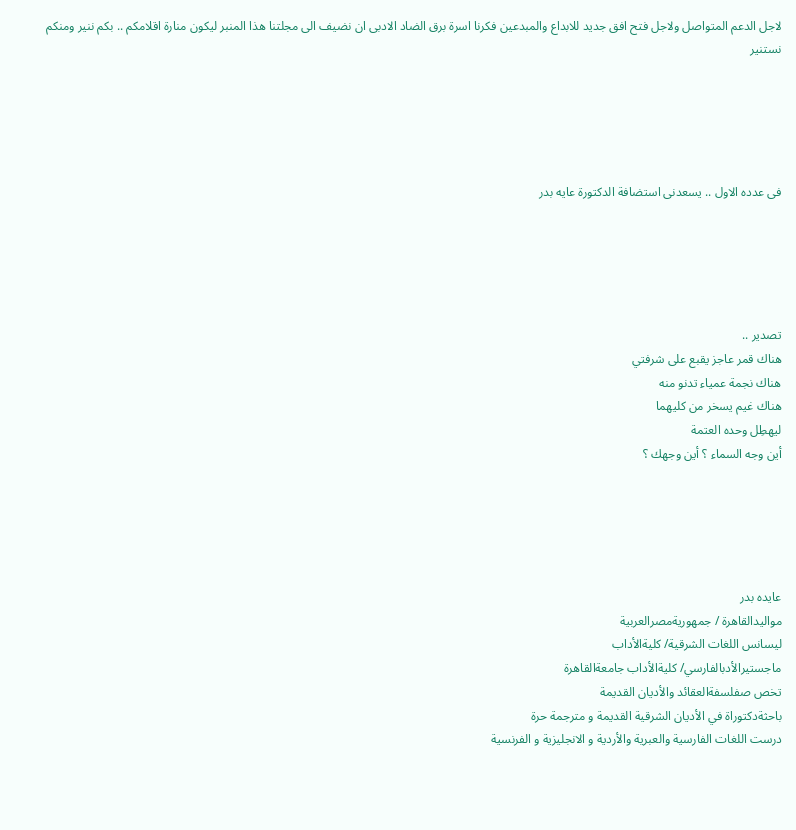لاجل الدعم المتواصل ولاجل فتح افق جديد للابداع والمبدعين فكرنا اسرة برق الضاد الادبى ان نضيف الى مجلتنا هذا المنبر ليكون منارة اقلامكم .. بكم ننير ومنكم نستنير





فى عدده الاول .. يسعدنى استضافة الدكتورة عايه بدر





تصدير ..
هناك قمر عاجز يقبع على شرفتي
هناك نجمة عمياء تدنو منه
هناك غيم يسخر من كليهما
ليهطِل وحده العتمة
أين وجه السماء ؟ أين وجهك ؟





عايده بدر
مواليدالقاهرة / جمهوريةمصرالعربية
ليسانس اللغات الشرقية/ كليةالأداب
ماجستيرالأدبالفارسي/ كليةالأداب جامعةالقاهرة
تخص صفلسفةالعقائد والأديان القديمة
باحثةدكتوراة في الأديان الشرقية القديمة و مترجمة حرة
درست اللغات الفارسية والعبرية والأردية و الانجليزية و الفرنسية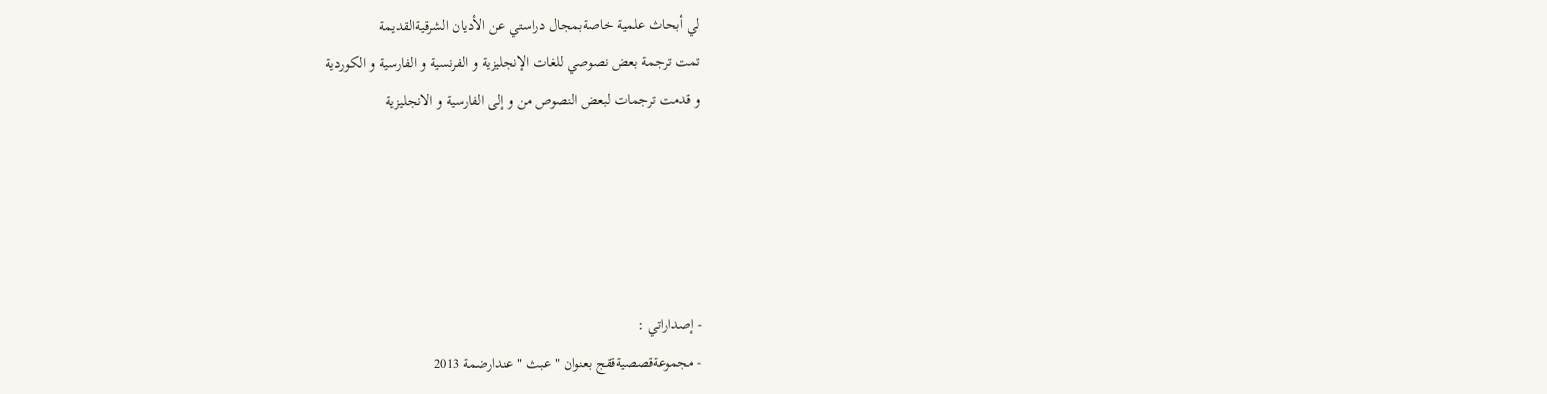لي أبحاث علمية خاصةبمجال دراستي عن الأديان الشرقيةالقديمة
تمت ترجمة بعض نصوصي للغات الإنجليزية و الفرنسية و الفارسية و الكوردية
و قدمت ترجمات لبعض النصوص من و إلى الفارسية و الانجليزية





- إصداراتي :
- مجموعةقصصيةققج بعنوان " عبث " عندارضمة 2013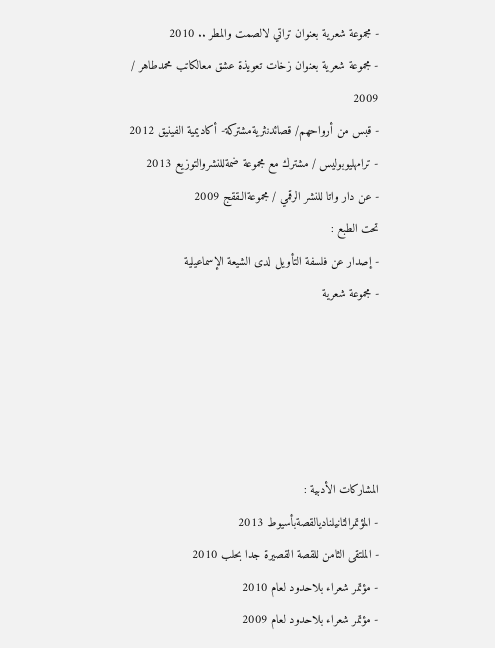- مجموعة شعرية بعنوان تراتي لالصمت والمطر .. 2010
- مجموعة شعرية بعنوان زخات تعويذة عشق معالكاتب محمدطاهر / 2009
- قبس من أرواحهم/ قصائدنثريةمشتركة- أكاديمية الفينيق 2012
- ترامهليوبوليس / مشترك مع مجموعة ضمةللنشروالتوزيع 2013
- عن دار واتا للنشر الرقمي / مجموعةالـققج 2009
تحت الطبع :
- إصدار عن فلسفة التأويل لدى الشيعة الإسماعيلية
- مجموعة شعرية





المشاركات الأدبية :
- المؤتمرالثانيلناديالقصةبأسيوط 2013
- الملتقى الثامن للقصة القصيرة جدا بحلب 2010
- مؤتمر شعراء بلاحدود لعام 2010
- مؤتمر شعراء بلاحدود لعام 2009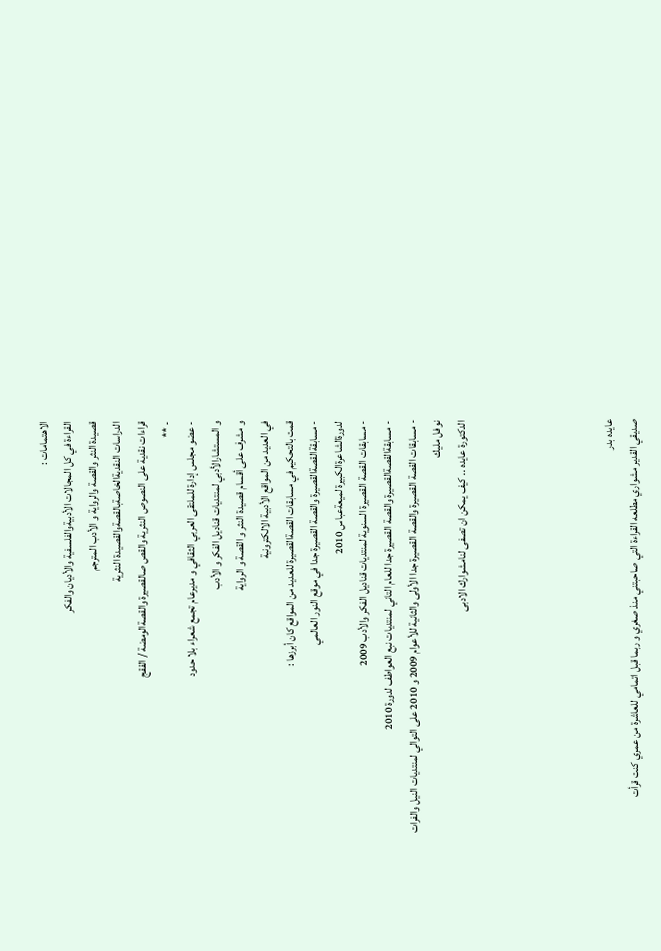الاهتمامات :
القراءة في كل المجالات الأدبيةوالفلسفية والأديان والفكر
قصيدة النثر والقصة والرواية و الأدب المترجم
الدراسات النقديةالخاصةبالقصةوالقصيدة النثرية
قراءات نقدية على النصوص النثرية والقص صالقصيرة والقصةالومضة / الققج
- **
- عضو مجلس إدارة للملتقى العربي الثقافي و مديرعام تجمع شعراء بلا حدود
و المستشارالأدبي لمنتديات قناديل الفكر و الأدب
و مشرف على أقسام قصيدة النثر و القصة و الرواية
في العديد من المواقع الأدبية الالكترونية
قمت بالتحكيم في مسابقات القصةالقصيرة للعديد من المواقع كان أبرزها :
- مسابقةالقصةالقصيرة والقصة القصيرة جدا في موقع النور العالمي
لدورةالشاعرةالكبيرة لميعةعباس 2010
- مسابقات القصة القصيرة السنوية لمنتديات قناديل الفكر والأدب 2009
- مسابقةالقصةالقصيرة والقصة القصيرة جدا للعام التاني لمنتديات نبع العواطف لدورة 2010
- مسابقات القصة القصيرة والقصة القصيرة جدا الأولى والثانية للأعوام 2009 و 2010 على التوالي لمنتديات النيل والفرات
نوفل مليك
الدكتورة عايده .. كيف يمكن ان تصفى لنامشوارك الادبى





عايده بدر
صديقي القدير مشواري مطلعه القراءة التي صاحبتني منذ صغري و ربما قبل اتمامي للعاشرة من عمري كنت قرأت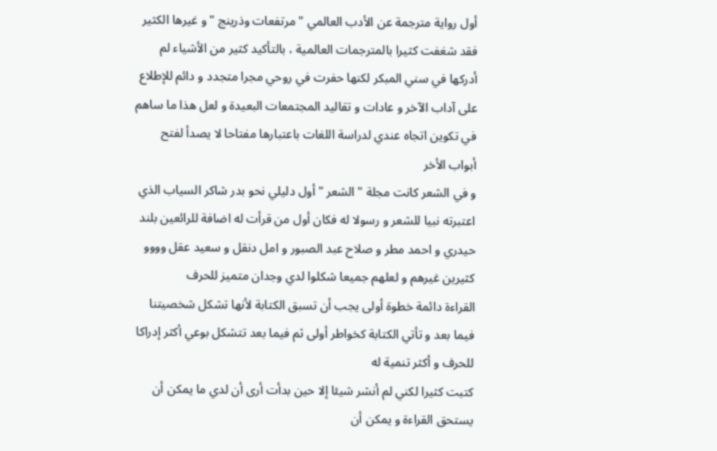أول رواية مترجمة عن الأدب العالمي " مرتفعات وذرينج " و غيرها الكثير فقد شغفت كثيرا بالمترجمات العالمية ، بالتأكيد كثير من الأشياء لم أدركها في سني المبكر لكنها حفرت في روحي مجرا متجدد و دائم للإطلاع على آداب الآخر و عادات و تقاليد المجتمعات البعيدة و لعل هذا ما ساهم في تكوين اتجاه عندي لدراسة اللغات باعتبارها مفتاحا لا يصدأ لفتح أبواب الأخر
و في الشعر كانت مجلة " الشعر " أول دليلي نحو بدر شاكر السياب الذي اعتبرته نبيا للشعر و رسولا له فكان أول من قرأت له اضافة للرائعين بلند حيدري و احمد مطر و صلاح عبد الصبور و امل دنقل و سعيد عقل وووو كثيرين غيرهم و لعلهم جميعا شكلوا لدي وجدان متميز للحرف
القراءة دائمة خطوة أولى يجب أن تسبق الكتابة لأنها تشكل شخصيتنا فيما بعد و تأتي الكتابة كخواطر أولى ثم فيما بعد تتشكل بوعي أكثر إدراكا للحرف و أكثر تنمية له
كتبت كثيرا لكني لم أنشر شيئا إلا حين بدأت أرى أن لدي ما يمكن أن يستحق القراءة و يمكن أن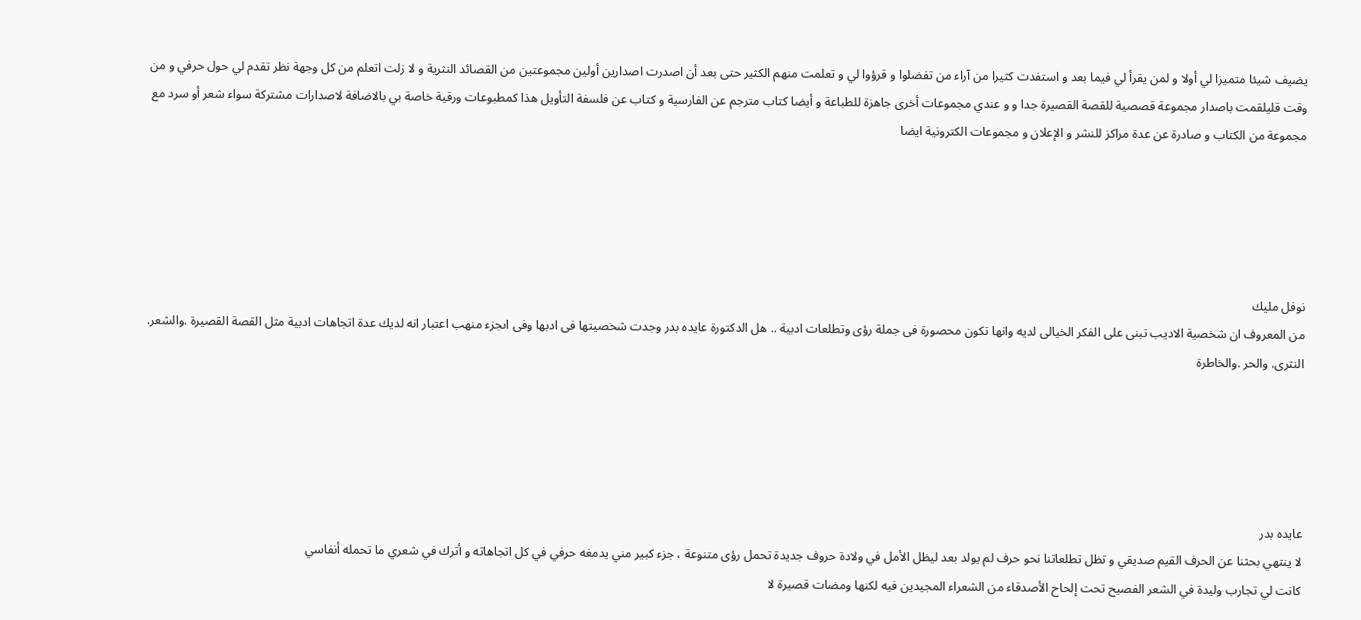يضيف شيئا متميزا لي أولا و لمن يقرأ لي فيما بعد و استفدت كثيرا من آراء من تفضلوا و قرؤوا لي و تعلمت منهم الكثير حتى بعد أن اصدرت اصدارين أولين مجموعتين من القصائد النثرية و لا زلت اتعلم من كل وجهة نظر تقدم لي حول حرفي و من وقت قليلقمت باصدار مجموعة قصصية للقصة القصيرة جدا و و عندي مجموعات أخرى جاهزة للطباعة و أيضا كتاب مترجم عن الفارسية و كتاب عن فلسفة التأويل هذا كمطبوعات ورقية خاصة بي بالاضافة لاصدارات مشتركة سواء شعر أو سرد مع مجموعة من الكتاب و صادرة عن عدة مراكز للنشر و الإعلان و مجموعات الكترونية ايضا





نوفل مليك
من المعروف ان شخصية الاديب تبنى على الفكر الخيالى لديه وانها تكون محصورة فى جملة رؤى وتطلعات ادبية .. هل الدكتورة عايده بدر وجدت شخصيتها فى ادبها وفى اىجزء منهب اعتبار انه لديك عدة اتجاهات ادبية مثل القصة القصيرة .والشعر. النثرى. والحر .والخاطرة





عايده بدر
لا ينتهي بحثنا عن الحرف القيم صديقي و تظل تطلعاتنا نحو حرف لم يولد بعد ليظل الأمل في ولادة حروف جديدة تحمل رؤى متنوعة ، جزء كبير مني يدمغه حرفي في كل اتجاهاته و أترك في شعري ما تحمله أنفاسي
كانت لي تجارب وليدة في الشعر الفصيح تحت إلحاح الأصدقاء من الشعراء المجيدين فيه لكنها ومضات قصيرة لا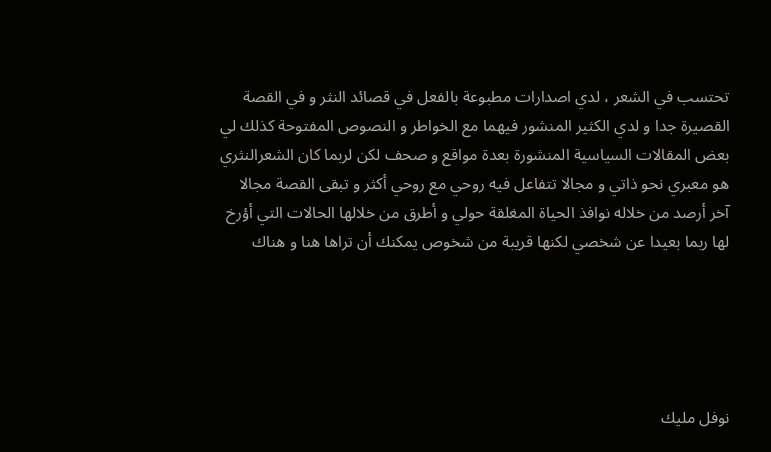تحتسب في الشعر ، لدي اصدارات مطبوعة بالفعل في قصائد النثر و في القصة القصيرة جدا و لدي الكثير المنشور فيهما مع الخواطر و النصوص المفتوحة كذلك لي بعض المقالات السياسية المنشورة بعدة مواقع و صحف لكن لربما كان الشعرالنثري هو معبري نحو ذاتي و مجالا تتفاعل فيه روحي مع روحي أكثر و تبقى القصة مجالا آخر أرصد من خلاله نوافذ الحياة المغلقة حولي و أطرق من خلالها الحالات التي أؤرخ لها ربما بعيدا عن شخصي لكنها قريبة من شخوص يمكنك أن تراها هنا و هناك





نوفل مليك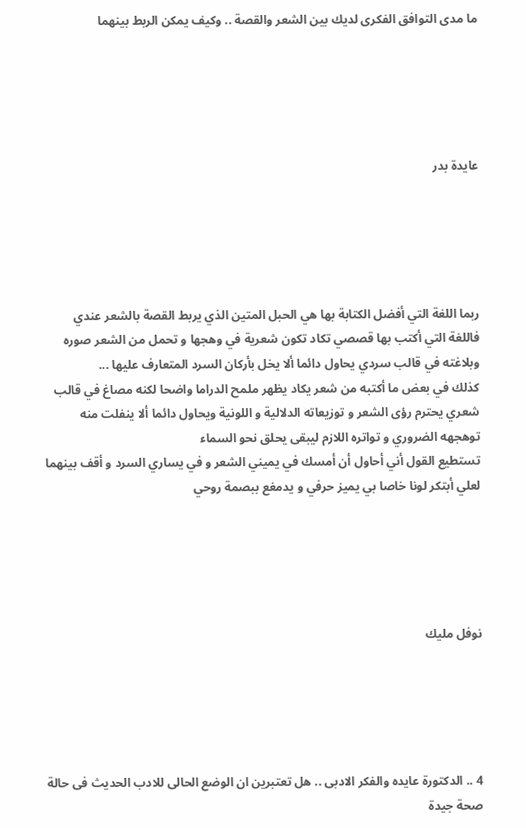ما مدى التوافق الفكرى لديك بين الشعر والقصة .. وكيف يمكن الربط بينهما





عايدة بدر





ربما اللغة التي أفضل الكتابة بها هي الحبل المتين الذي يربط القصة بالشعر عندي فاللغة التي أكتب بها قصصي تكاد تكون شعرية في وهجها و تحمل من الشعر صوره وبلاغته في قالب سردي يحاول دائما ألا يخل بأركان السرد المتعارف عليها ...
كذلك في بعض ما أكتبه من شعر يكاد يظهر ملمح الدراما واضحا لكنه مصاغ في قالب شعري يحترم رؤى الشعر و توزيعاته الدلالية و اللونية ويحاول دائما ألا ينفلت منه توهجهه الضروري و تواتره اللازم ليبقى يحلق نحو السماء
تستطيع القول أني أحاول أن أمسك في يميني الشعر و في يساري السرد و أقف بينهما لعلي أبتكر لونا خاصا بي يميز حرفي و يدمغع ببصمة روحي





نوفل مليك





4 .. الدكتورة عايده والفكر الادبى .. هل تعتبرين ان الوضع الحالى للادب الحديث فى حالة صحة جيدة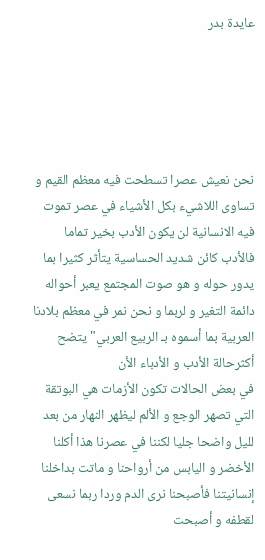عايدة بدر





نحن نعيش عصرا تسطحت فيه معظم القيم و تساوى اللاشيء بكل الأشياء في عصر تموت فيه الانسانية لن يكون الأدب بخير تماما فالأدب كائن شديد الحساسية يتأثر كثيرا بما يدور حوله و هو صوت المجتمع يعبر أحواله دائمة التغير و لربما و نحن نمر في معظم بلادنا العربية بما أسموه بـ الربيع العربي" يتضح أكثرحالة الأدب و الأدباء الأن
في بعض الحالات تكون الأزمات هي البوتقة التي تصهر الوجع و الألم ليظهر النهار من بعد لليل واضحا جليا لكننا في عصرنا هذا أكلنا الأخضر و اليابس من أرواحنا و ماتت بداخلنا إنسانيتنا فأصبحنا نرى الدم وردا ربما نسعى لقطفه و أصبحت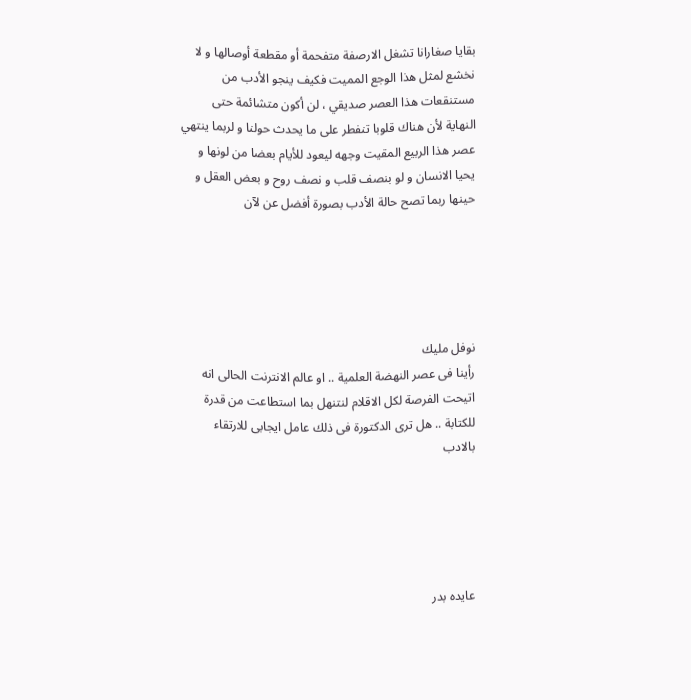بقايا صغارانا تشغل الارصفة متفحمة أو مقطعة أوصالها و لا نخشع لمثل هذا الوجع المميت فكيف ينجو الأدب من مستنقعات هذا العصر صديقي ، لن أكون متشائمة حتى النهاية لأن هناك قلوبا تنفطر على ما يحدث حولنا و لربما ينتهي عصر هذا الربيع المقيت وجهه ليعود للأيام بعضا من لونها و يحيا الانسان و لو بنصف قلب و نصف روح و بعض العقل و حينها ربما تصح حالة الأدب بصورة أفضل عن لآن





نوفل مليك
رأينا فى عصر النهضة العلمية .. او عالم الانترنت الحالى انه اتيحت الفرصة لكل الاقلام لنتنهل بما استطاعت من قدرة للكتابة .. هل ترى الدكتورة فى ذلك عامل ايجابى للارتقاء بالادب





عايده بدر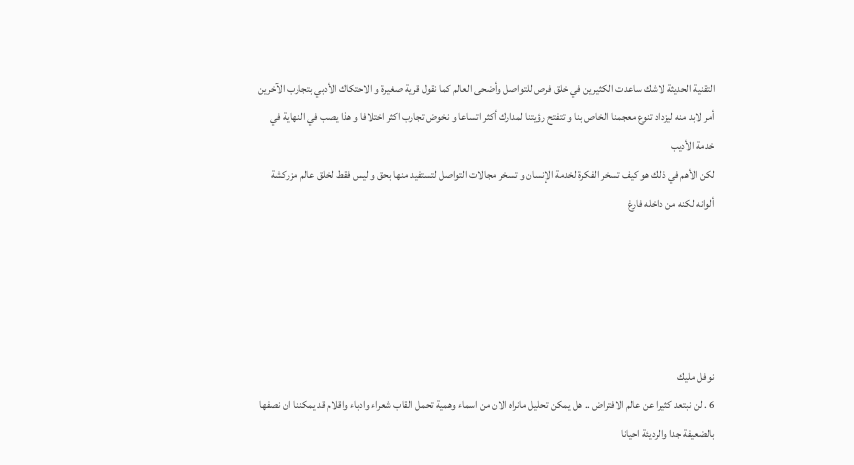التقنية الحديثة لاشك ساعدت الكثيرين في خلق فرص للتواصل وأضحى العالم كما نقول قرية صغيرة و الاحتكاك الأدبي بتجارب الآخرين أمر لابد منه ليزداد تنوع معجمنا الخاص بنا و تتفتح رؤيتنا لمدارك أكثر اتساعا و نخوض تجارب اكثر اختلافا و هذا يصب في النهاية في خدمة الأديب
لكن الأهم في ذلك هو كيف تسخر الفكرة لخدمة الإنسان و تسخر مجالات التواصل لتستفيد منها بحق و ليس فقط لخلق عالم مزركشة ألوانه لكنه من داخله فارغ





نوفل مليك
6 . لن نبتعد كثيرا عن عالم الافتراض .. هل يمكن تحليل مانراه الان من اسماء وهمية تحمل القاب شعراء وادباء واقلام قد يمكننا ان نصفها بالضعيفة جدا والرديئة احيانا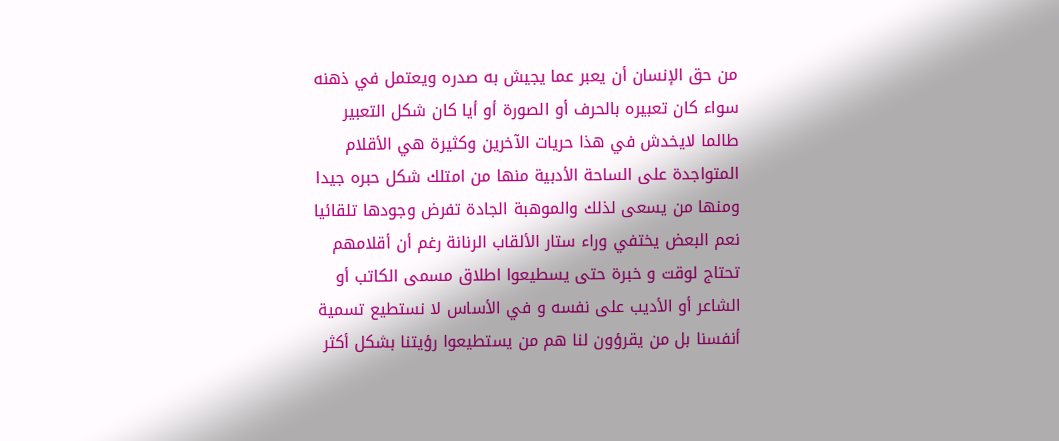من حق الإنسان أن يعبر عما يجيش به صدره ويعتمل في ذهنه سواء كان تعبيره بالحرف أو الصورة أو أيا كان شكل التعبير طالما لايخدش في هذا حريات الآخرين وكثيرة هي الأقلام المتواجدة على الساحة الأدبية منها من امتلك شكل حبره جيدا ومنها من يسعى لذلك والموهبة الجادة تفرض وجودها تلقائيا
نعم البعض يختفي وراء ستار الألقاب الرنانة رغم أن أقلامهم تحتاج لوقت و خبرة حتى يسطيعوا اطلاق مسمى الكاتب أو الشاعر أو الأديب على نفسه و في الأساس لا نستطيع تسمية أنفسنا بل من يقرؤون لنا هم من يستطيعوا رؤيتنا بشكل أكثر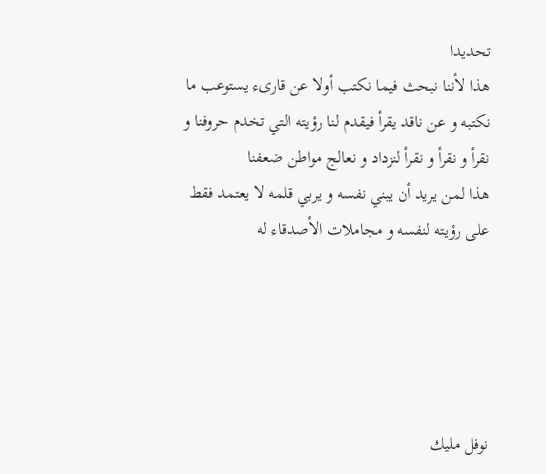تحديدا
هذا لأننا نبحث فيما نكتب أولا عن قارىء يستوعب ما نكتبه و عن ناقد يقرأ فيقدم لنا رؤيته التي تخدم حروفنا و نقرأ و نقرأ و نقرأ لنزداد و نعالج مواطن ضعفنا
هذا لمن يريد أن يبني نفسه و يربي قلمه لا يعتمد فقط على رؤيته لنفسه و مجاملات الأصدقاء له





نوفل مليك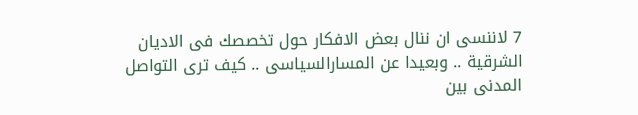7 لاننسى ان ننال بعض الافكار حول تخصصك فى الاديان الشرقية .. وبعيدا عن المسارالسياسى .. كيف ترى التواصل المدنى بين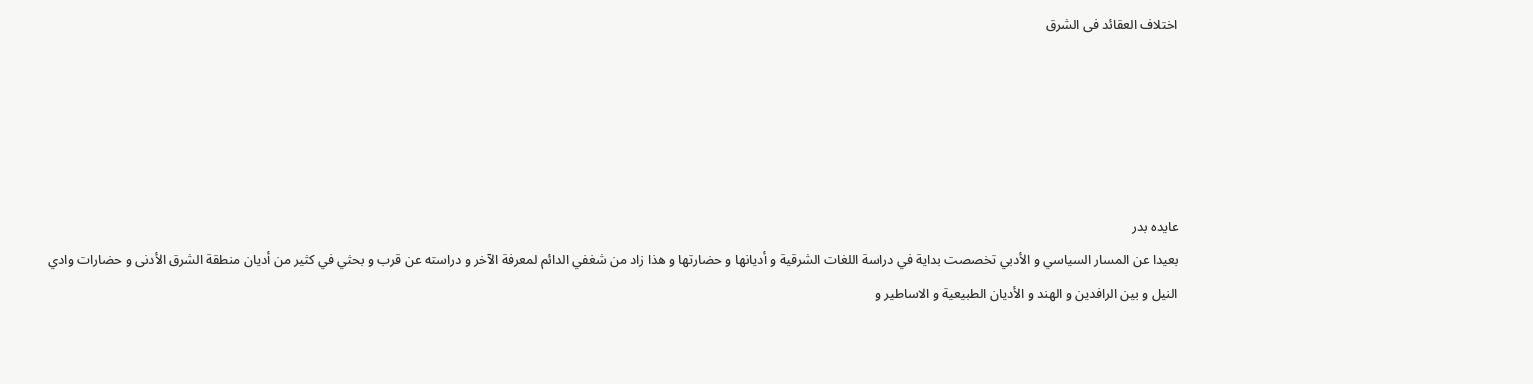اختلاف العقائد فى الشرق





عايده بدر
بعيدا عن المسار السياسي و الأدبي تخصصت بداية في دراسة اللغات الشرقية و أديانها و حضارتها و هذا زاد من شغفي الدائم لمعرفة الآخر و دراسته عن قرب و بحثي في كثير من أديان منطقة الشرق الأدنى و حضارات وادي النيل و بين الرافدين و الهند و الأديان الطبيعية و الاساطير و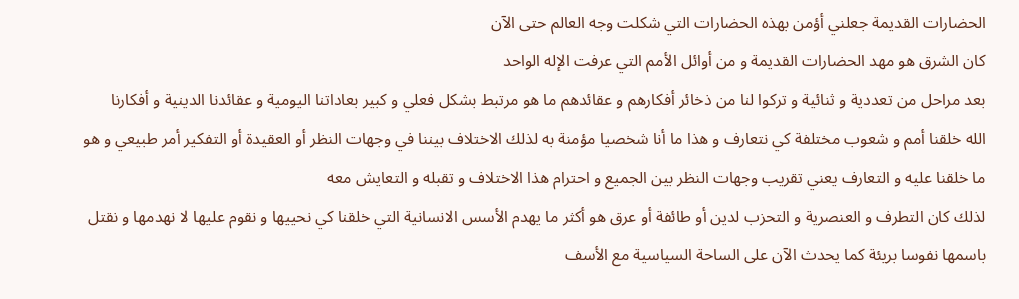الحضارات القديمة جعلني أؤمن بهذه الحضارات التي شكلت وجه العالم حتى الآن
كان الشرق هو مهد الحضارات القديمة و من أوائل الأمم التي عرفت الإله الواحد
بعد مراحل من تعددية و ثنائية و تركوا لنا من ذخائر أفكارهم و عقائدهم ما هو مرتبط بشكل فعلي و كبير بعاداتنا اليومية و عقائدنا الدينية و أفكارنا
الله خلقنا أمم و شعوب مختلفة كي نتعارف و هذا ما أنا شخصيا مؤمنة به لذلك الاختلاف بيننا في وجهات النظر أو العقيدة أو التفكير أمر طبيعي و هو ما خلقنا عليه و التعارف يعني تقريب وجهات النظر بين الجميع و احترام هذا الاختلاف و تقبله و التعايش معه
لذلك كان التطرف و العنصرية و التحزب لدين أو طائفة أو عرق هو أكثر ما يهدم الأسس الانسانية التي خلقنا كي نحييها و نقوم عليها لا نهدمها و نقتل باسمها نفوسا بريئة كما يحدث الآن على الساحة السياسية مع الأسف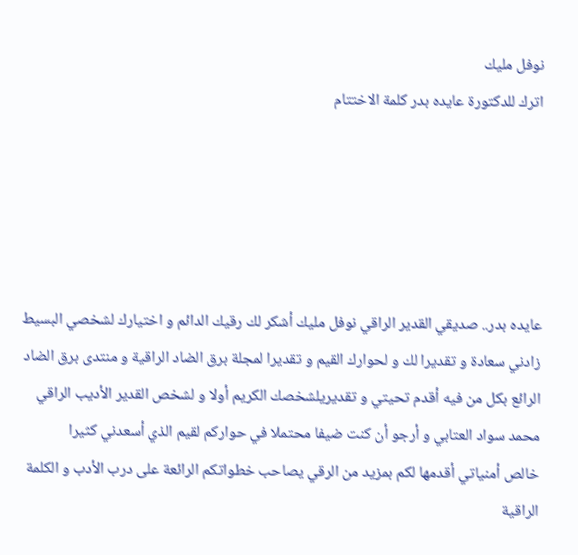نوفل مليك
اترك للدكتورة عايده بدر كلمة الاختتام





عايده بدر.. صديقي القدير الراقي نوفل مليك أشكر لك رقيك الدائم و اختيارك لشخصي البسيط زادني سعادة و تقديرا لك و لحوارك القيم و تقديرا لمجلة برق الضاد الراقية و منتدى برق الضاد الرائع بكل من فيه أقدم تحيتي و تقديريلشخصك الكريم أولا و لشخص القدير الأديب الراقي محمد سواد العتابي و أرجو أن كنت ضيفا محتملا في حواركم لقيم الذي أسعدني كثيرا
خالص أمنياتي أقدمها لكم بمزيد من الرقي يصاحب خطواتكم الرائعة على درب الأدب و الكلمة الراقية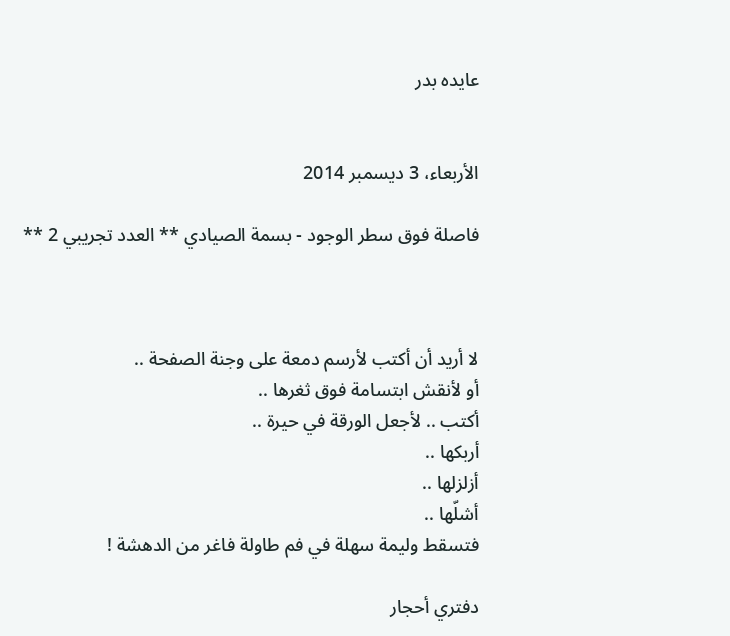عايده بدر


الأربعاء، 3 ديسمبر 2014

فاصلة فوق سطر الوجود - بسمة الصيادي ** العدد تجريبي 2 **



لا أريد أن أكتب لأرسم دمعة على وجنة الصفحة ..
أو لأنقش ابتسامة فوق ثغرها ..
أكتب .. لأجعل الورقة في حيرة ..
أربكها ..
أزلزلها ..
أشلّها ..
فتسقط وليمة سهلة في فم طاولة فاغر من الدهشة !

دفتري أحجار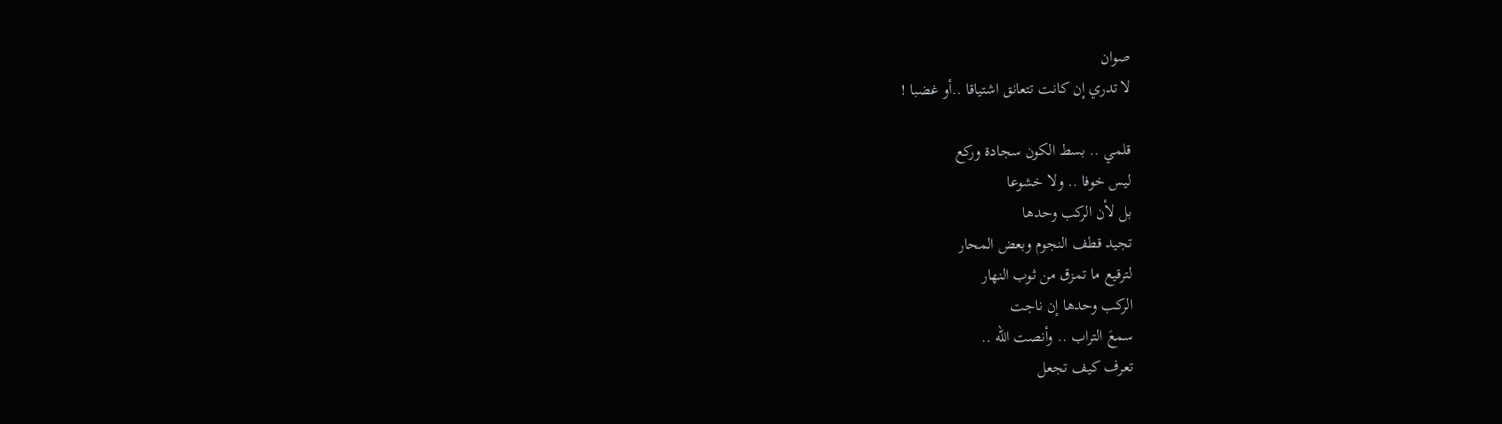صوان
لا تدري إن كانت تتعانق اشتياقا ..أو غضبا !

قلمي .. بسط الكون سجادة وركع
ليس خوفا .. ولا خشوعا
بل لأن الركب وحدها
تجيد قطف النجوم وبعض المحار
لترقيع ما تمزق من ثوب النهار
الركب وحدها إن ناجت
سمعَ التراب .. وأنصت الله ..
تعرف كيف تجعل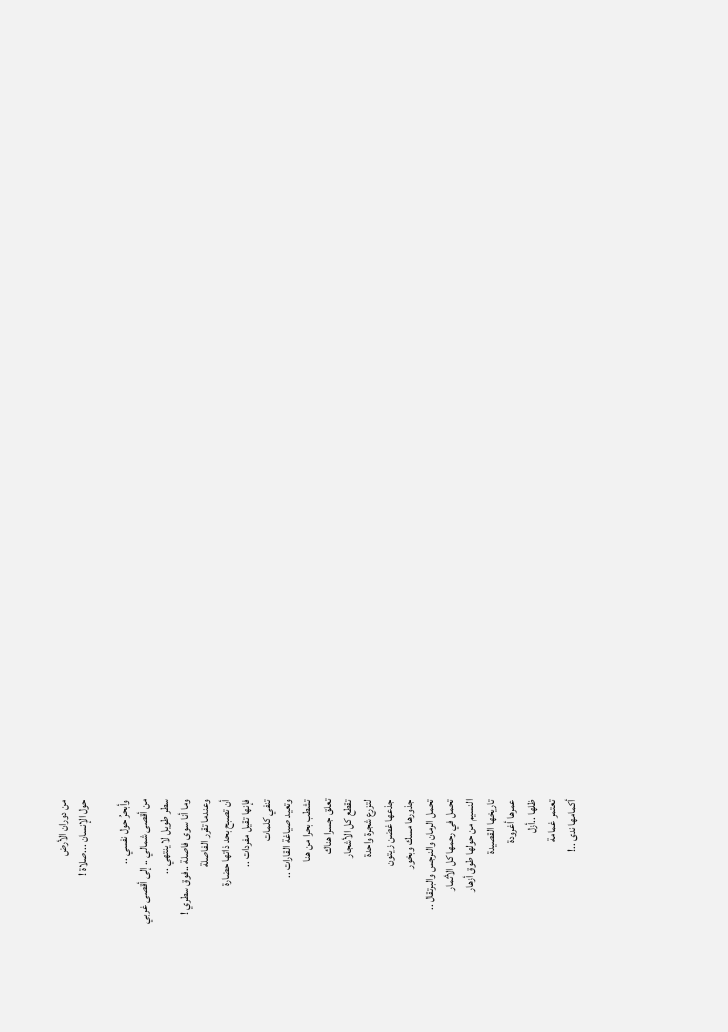من دوران الأرض
حول الإنسان ...صلاة !

وأبحرُ حول نفسي ..
من أقصى شمالي .. إلى أقصى غربي
سطر طويل لا ينتهي ..
وما أنا سوى فاصلة ..فوق سطري !
وعندما تقرر الفاصلة
أن تصبح بحد ذاتها حضارة
فإنها تقيل مفردات ..
تنفي كلمات
وتعيد صياغة القارات ..
تشطب بحرا من هنا
تعلق جسرا هناك
تقطع كل الأشجار
لتزرع شجرة واحدة
جذعها غضن زيتون
جذورها مسك وبخور
تحمل الرمان والنرجس والبرتقال ..
تحمل في رحمها كل الأثمار
النسيم من حولها طوق أزهار
تاريخها القصيدة
عمرها أغرودة
ظلها ..أزل
تعتمر غمامة
أكمامها ندى ..!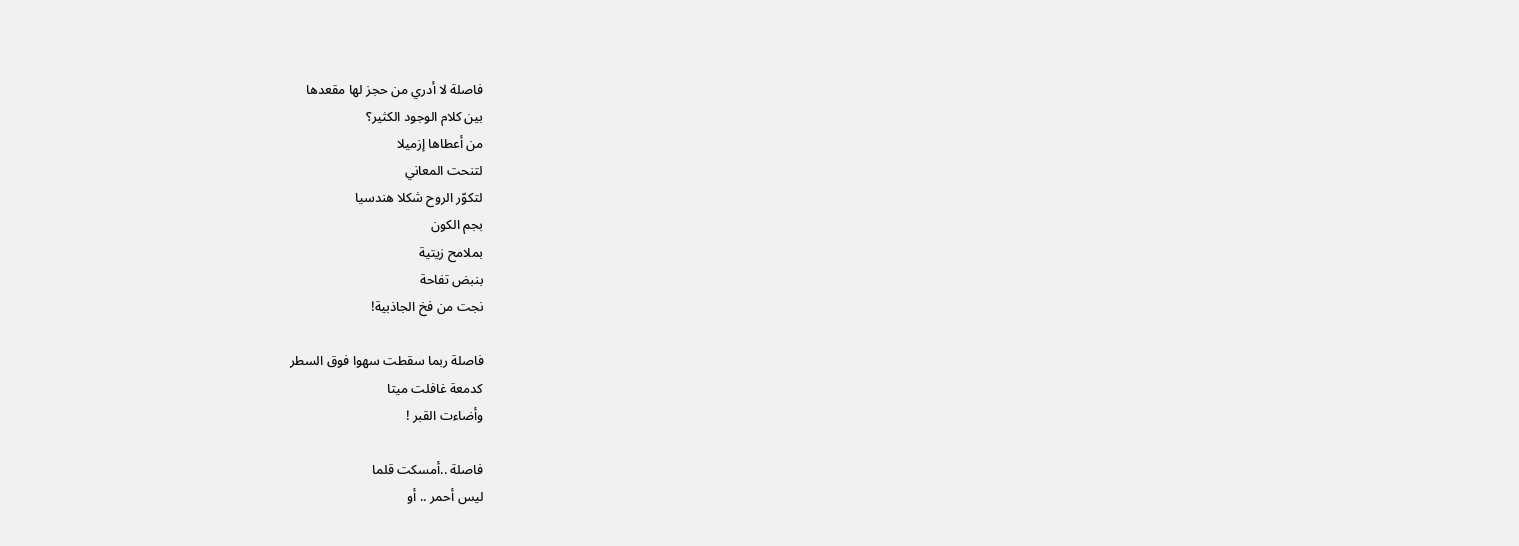فاصلة لا أدري من حجز لها مقعدها
بين كلام الوجود الكثير؟
من أعطاها إزميلا
لتنحت المعاني
لتكوّر الروح شكلا هندسيا
بجم الكون
بملامح زيتية
بنبض تفاحة
نجت من فخ الجاذبية!

فاصلة ربما سقطت سهوا فوق السطر
كدمعة غافلت ميتا
وأضاءت القبر !

فاصلة ..أمسكت قلما
ليس أحمر .. أو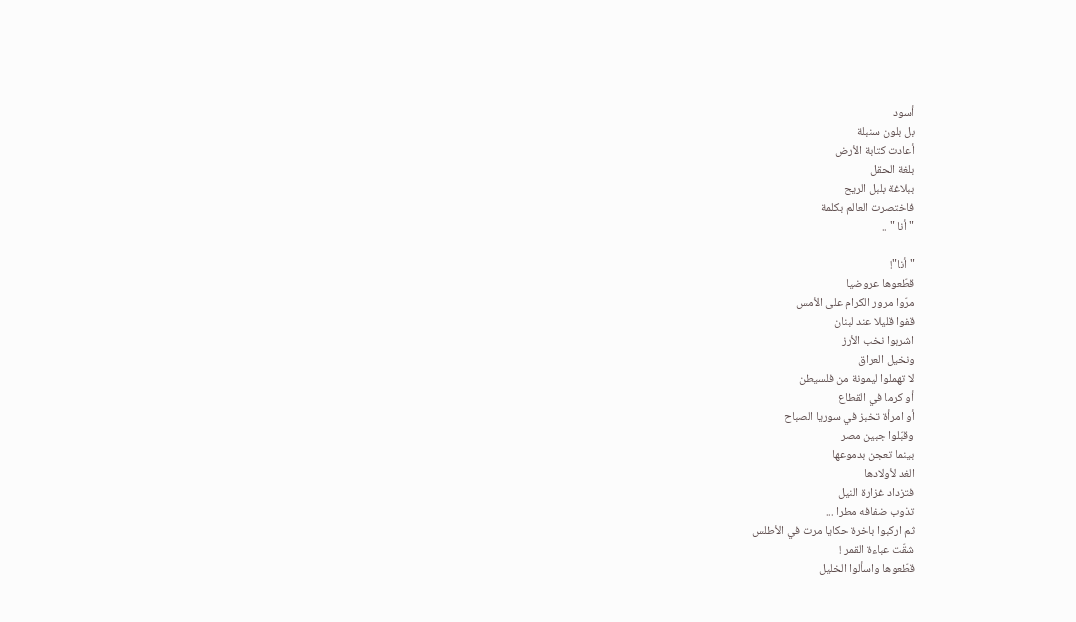أسود
بل بلون سنبلة
أعادت كتابة الأرض
بلغة الحقل
ببلاغة بلبل الريح
فاختصرت العالم بكلمة
"أنا " ..

"أنا"!
قطّعوها عروضيا
مرّوا مرور الكرام على الأمس
قفوا قليلا عند لبنان
اشربوا نخب الأرز
ونخيل العراق
لا تهملوا ليمونة من فلسيطن
أو كرما في القطاع
أو امرأة تخبز في سوريا الصباح
وقبّلوا جبين مصر
بينما تعجن بدموعها
الغد لأولادها
فتزداد غزارة النيل
تذوب ضفافه مطرا ...
ثم اركبوا باخرة حكايا مرت في الأطلس
شقّت عباءة القمر !
قطّعوها واسألوا الخليل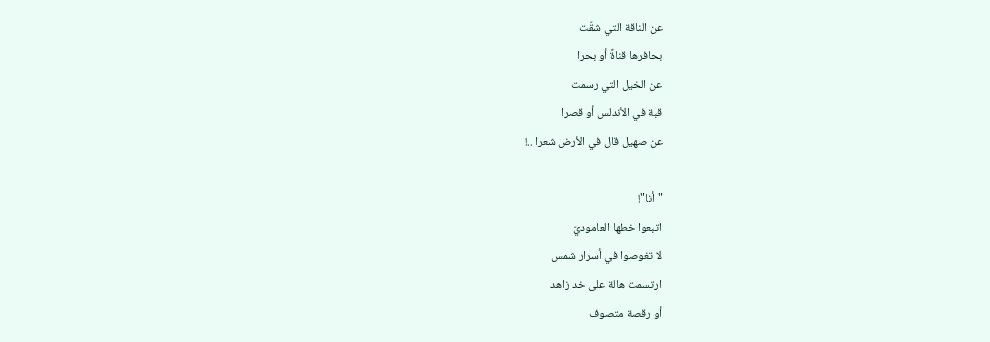عن الناقة التي شقّت
بحافرها قناةً أو بحرا
عن الخيل التي رسمت
قبة في الأندلس أو قصرا
عن صهيل قال في الأرض شعرا ..!

"أنا"!
اتبعوا خطها العاموديّ
لا تغوصوا في أسرار شمس
ارتسمت هالة على خد زاهد
أو رقصة متصوف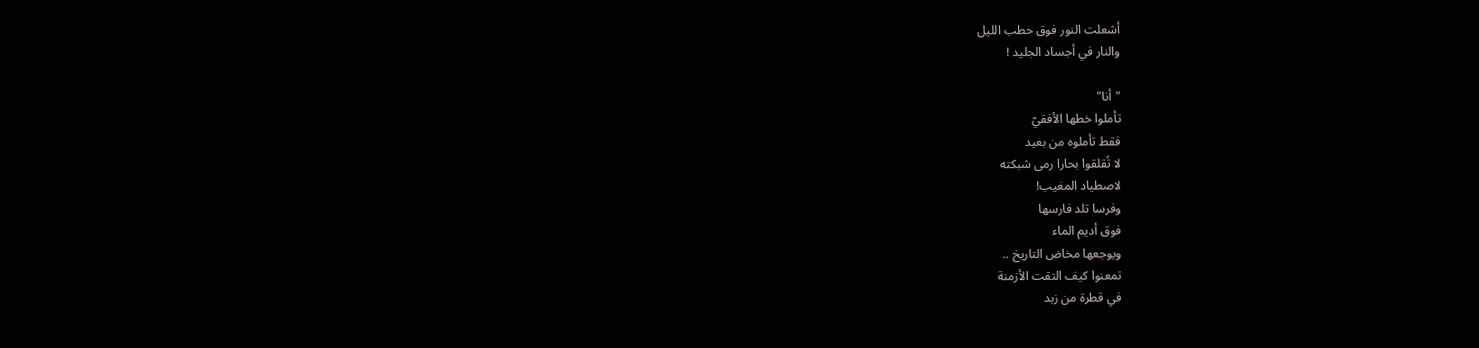أشعلت النور فوق حطب الليل
والنار في أجساد الجليد !

"أنا"
تأملوا خطها الأفقيّ
فقط تأملوه من بعيد
لا تُقلقوا بحارا رمى شبكته
لاصطياد المغيب!
وفرسا تلد فارسها
فوق أديم الماء
ويوجعها مخاض التاريخ ..
تمعنوا كيف التقت الأزمنة
في قطرة من زبد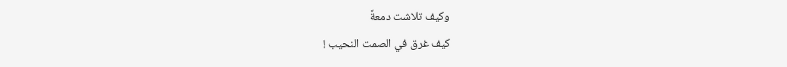وكيف تلاشت دمعةً
كيف غرق في الصمت النحيب !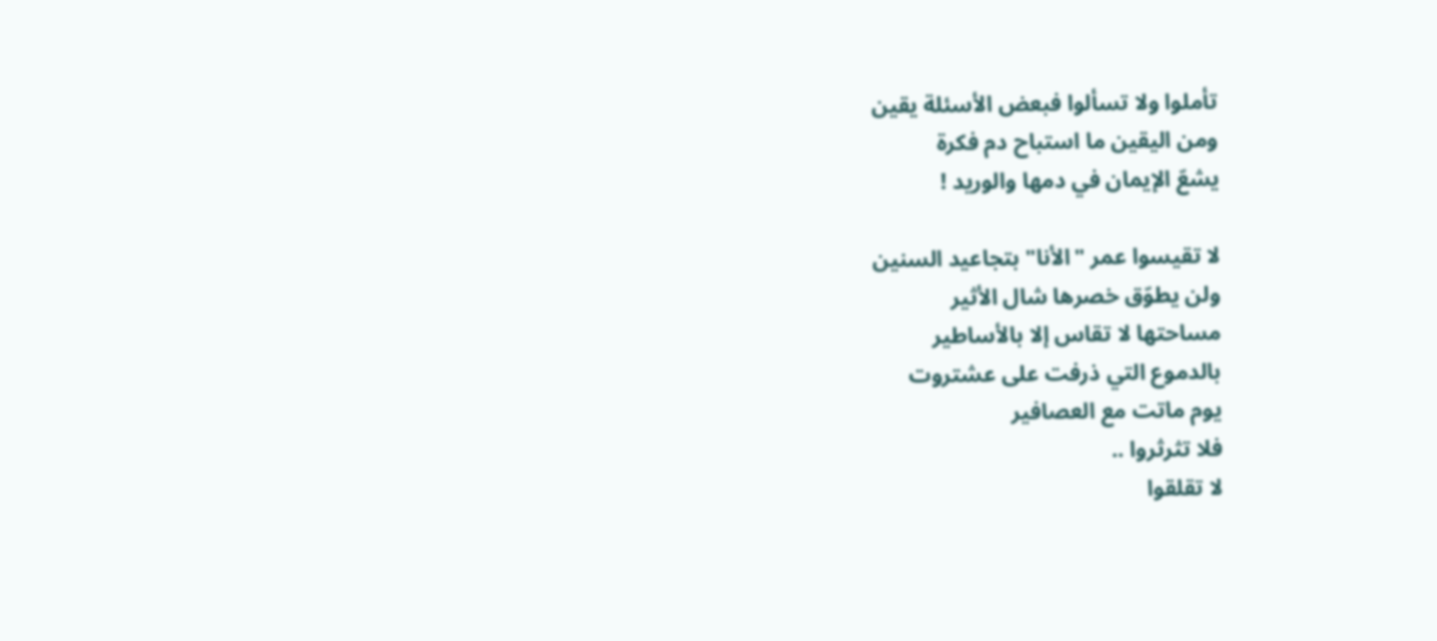تأملوا ولا تسألوا فبعض الأسئلة يقين
ومن اليقين ما استباح دم فكرة
يشعّ الإيمان في دمها والوريد !

لا تقيسوا عمر "الأنا" بتجاعيد السنين
ولن يطوّق خصرها شال الأثير
مساحتها لا تقاس إلا بالأساطير
بالدموع التي ذرفت على عشتروت
يوم ماتت مع العصافير
فلا تثرثروا ..
لا تقلقوا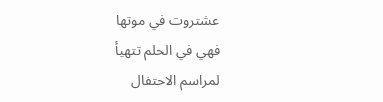عشتروت في موتها
فهي في الحلم تتهيأ
لمراسم الاحتفال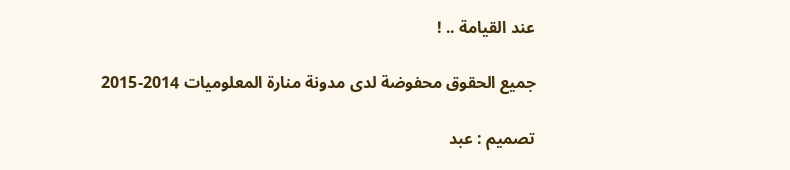عند القيامة .. !

جميع الحقوق محفوضة لدى مدونة منارة المعلوميات 2014-2015

تصميم : عبد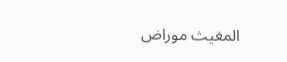المغيث موراض